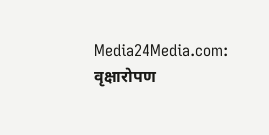Media24Media.com: वृक्षारोपण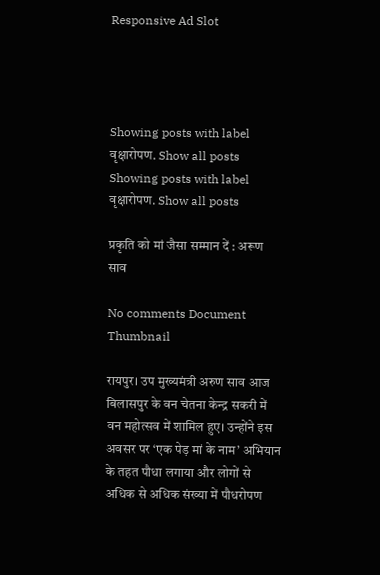Responsive Ad Slot




Showing posts with label वृक्षारोपण. Show all posts
Showing posts with label वृक्षारोपण. Show all posts

प्रकृति को मां जैसा सम्मान दें : अरूण साव

No comments Document Thumbnail

रायपुर। उप मुख्यमंत्री अरुण साव आज बिलासपुर के वन चेतना केन्द्र सकरी में वन महोत्सव में शामिल हुए। उन्होंने इस अवसर पर ‘एक पेड़ मां के नाम’ अभियान के तहत पौधा लगाया और लोगों से अधिक से अधिक संख्या में पौधरोपण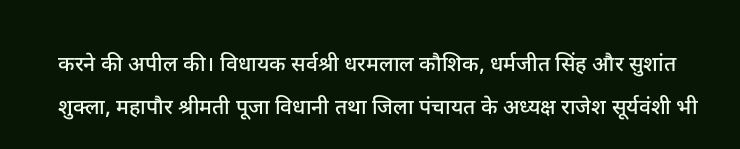करने की अपील की। विधायक सर्वश्री धरमलाल कौशिक, धर्मजीत सिंह और सुशांत शुक्ला, महापौर श्रीमती पूजा विधानी तथा जिला पंचायत के अध्यक्ष राजेश सूर्यवंशी भी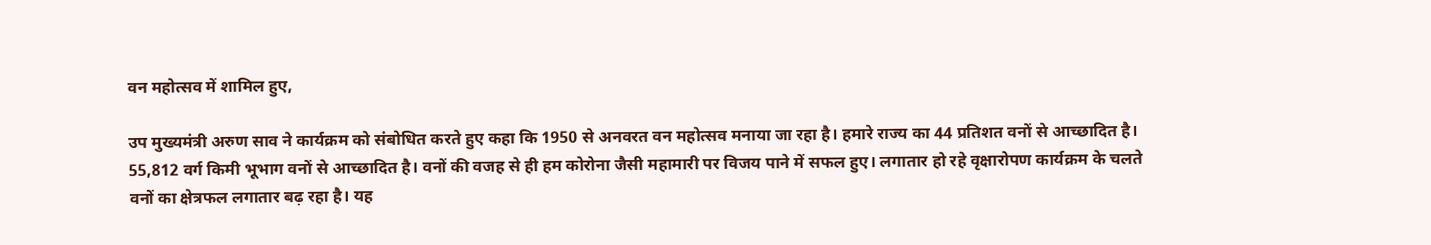वन महोत्सव में शामिल हुए,

उप मुख्यमंत्री अरुण साव ने कार्यक्रम को संबोधित करते हुए कहा कि 1950 से अनवरत वन महोत्सव मनाया जा रहा है। हमारे राज्य का 44 प्रतिशत वनों से आच्छादित है। 55,812 वर्ग किमी भूभाग वनों से आच्छादित है। वनों की वजह से ही हम कोरोना जैसी महामारी पर विजय पाने में सफल हुए। लगातार हो रहे वृक्षारोपण कार्यक्रम के चलते वनों का क्षेत्रफल लगातार बढ़ रहा है। यह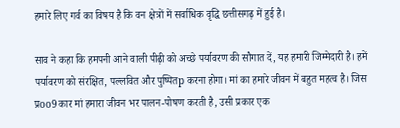हमारे लिए गर्व का विषय है कि वन क्षेत्रों में सर्वाधिक वृद्धि छत्तीसगढ़ में हुई है।

साव ने कहा कि हमपनी आने वाली पीढ़ी को अच्छे पर्यावरण की सौगात दें, यह हमारी जिम्मेदारी है। हमें पर्यावरण को संरक्षित, पल्लवित और पुष्पितp करना होगा। मां का हमारे जीवन में बहुत महत्व है। जिस प्रoo9कार मां हमारा जीवन भर पालन-पोषण करती है, उसी प्रकार एक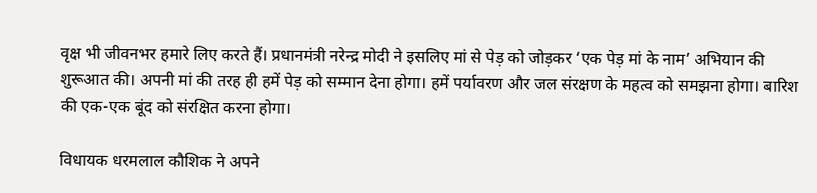वृक्ष भी जीवनभर हमारे लिए करते हैं। प्रधानमंत्री नरेन्द्र मोदी ने इसलिए मां से पेड़ को जोड़कर ‘एक पेड़ मां के नाम’ अभियान की शुरूआत की। अपनी मां की तरह ही हमें पेड़ को सम्मान देना होगा। हमें पर्यावरण और जल संरक्षण के महत्व को समझना होगा। बारिश की एक-एक बूंद को संरक्षित करना होगा।

विधायक धरमलाल कौशिक ने अपने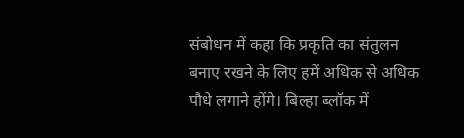संबोधन में कहा कि प्रकृति का संतुलन बनाए रखने के लिए हमें अधिक से अधिक पौधे लगाने होंगे। बिल्हा ब्लॉक में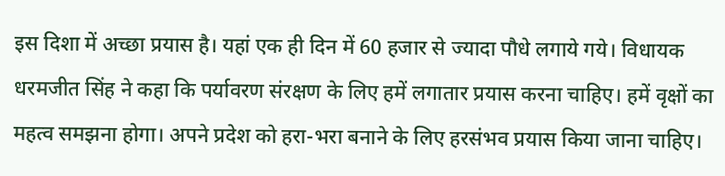इस दिशा में अच्छा प्रयास है। यहां एक ही दिन में 60 हजार से ज्यादा पौधे लगाये गये। विधायक धरमजीत सिंह ने कहा कि पर्यावरण संरक्षण के लिए हमें लगातार प्रयास करना चाहिए। हमें वृक्षों का महत्व समझना होगा। अपने प्रदेश को हरा-भरा बनाने के लिए हरसंभव प्रयास किया जाना चाहिए।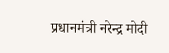प्रधानमंत्री नरेन्द्र मोदी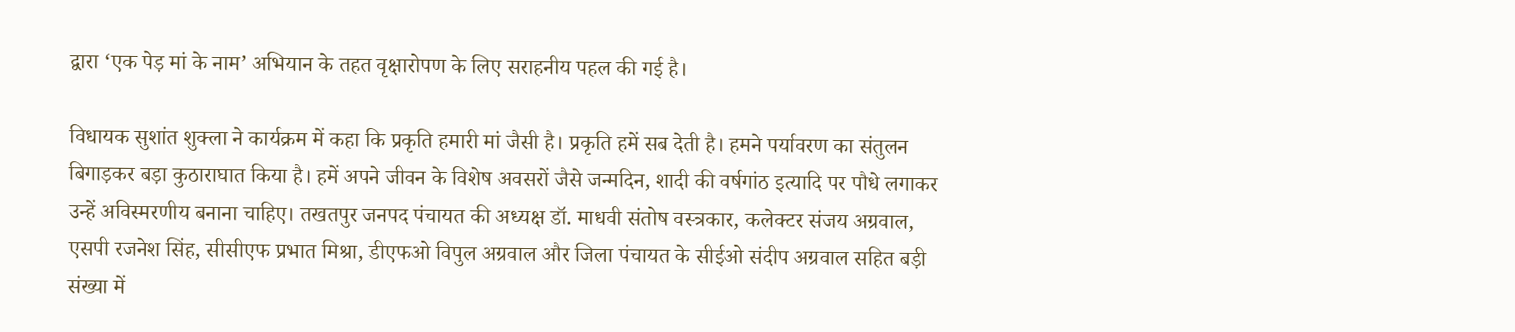द्वारा ‘एक पेड़ मां के नाम’ अभियान के तहत वृक्षारोपण के लिए सराहनीय पहल की गई है।

विधायक सुशांत शुक्ला ने कार्यक्रम में कहा कि प्रकृति हमारी मां जैसी है। प्रकृति हमें सब देती है। हमने पर्यावरण का संतुलन बिगाड़कर बड़ा कुठाराघात किया है। हमें अपने जीवन के विशेष अवसरों जैसे जन्मदिन, शादी की वर्षगांठ इत्यादि पर पौधे लगाकर उन्हें अविस्मरणीय बनाना चाहिए। तखतपुर जनपद पंचायत की अध्यक्ष डॉ. माधवी संतोष वस्त्रकार, कलेक्टर संजय अग्रवाल, एसपी रजनेश सिंह, सीसीएफ प्रभात मिश्रा, डीएफओ विपुल अग्रवाल और जिला पंचायत के सीईओ संदीप अग्रवाल सहित बड़ी संख्या में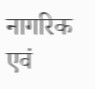नागरिक एवं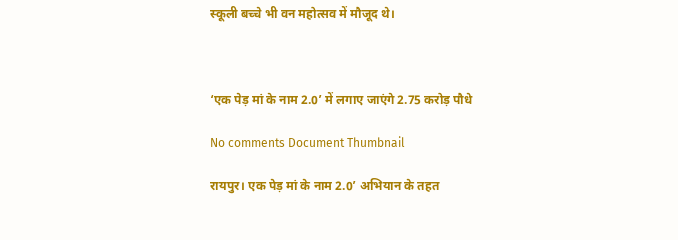स्कूली बच्चे भी वन महोत्सव में मौजूद थे।



‘एक पेड़ मां के नाम 2.0’ में लगाए जाएंगे 2.75 करोड़ पौधे

No comments Document Thumbnail

रायपुर। एक पेड़ मां के नाम 2.0’ अभियान के तहत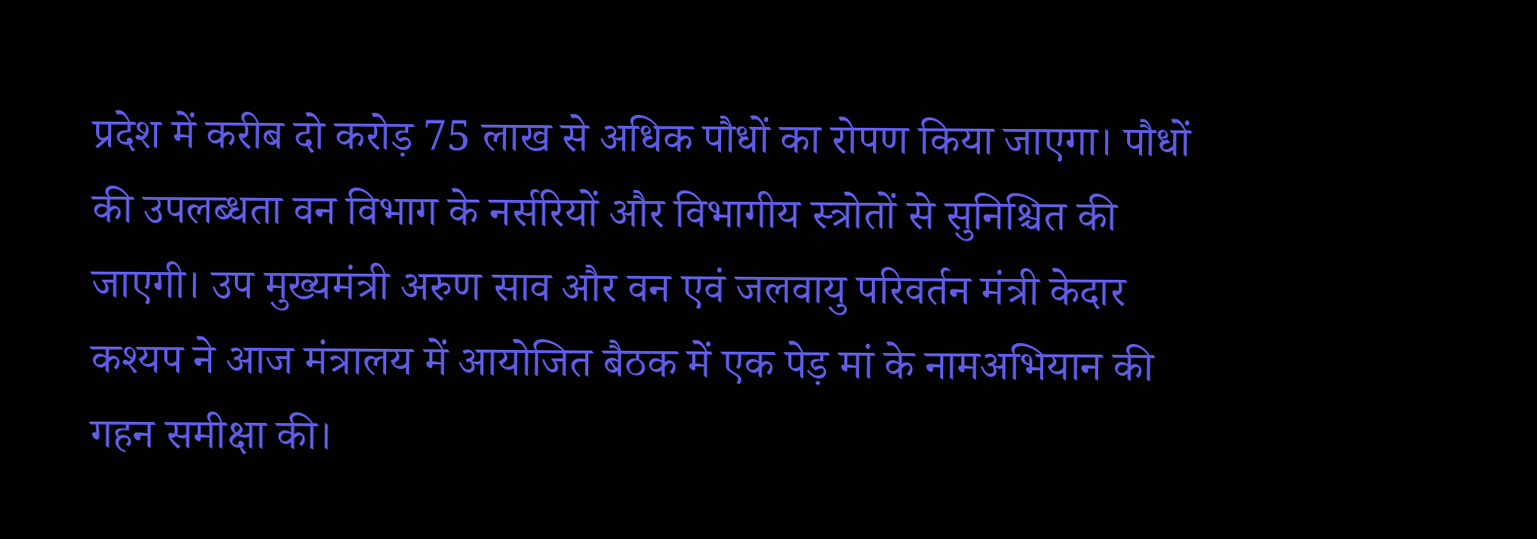प्रदेश में करीब दो करोड़ 75 लाख से अधिक पौधों का रोपण किया जाएगा। पौधों की उपलब्धता वन विभाग के नर्सरियों और विभागीय स्त्रोतों से सुनिश्चित की जाएगी। उप मुख्यमंत्री अरुण साव और वन एवं जलवायु परिवर्तन मंत्री केदार कश्यप ने आज मंत्रालय में आयोजित बैठक में एक पेड़ मां के नामअभियान की गहन समीक्षा की।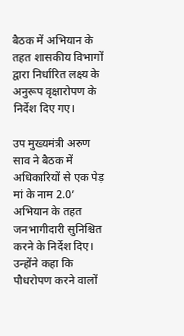बैठक में अभियान के तहत शासकीय विभागों द्वारा निर्धारित लक्ष्य के अनुरूप वृक्षारोपण के निर्देश दिए गए।

उप मुख्यमंत्री अरुण साव ने बैठक में अधिकारियों से एक पेड़ मां के नाम 2.0’ अभियान के तहत जनभागीदारी सुनिश्चित करने के निर्देश दिए। उन्होंने कहा कि पौधरोपण करने वालों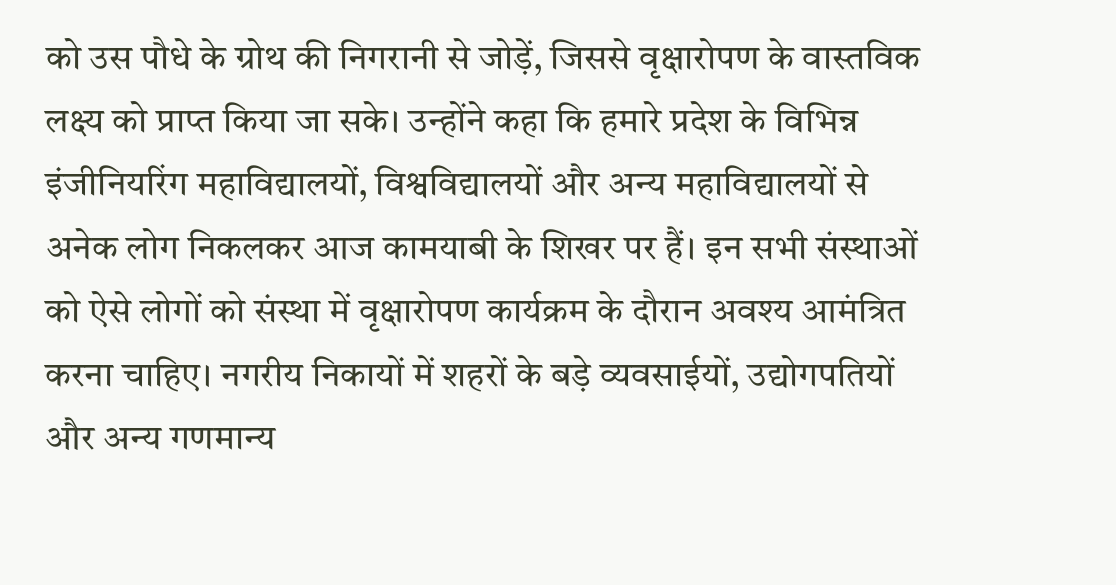को उस पौधे के ग्रोथ की निगरानी से जोड़ें, जिससे वृक्षारोपण के वास्तविक लक्ष्य को प्राप्त किया जा सके। उन्होंने कहा कि हमारे प्रदेश के विभिन्न इंजीनियरिंग महाविद्यालयों, विश्वविद्यालयों और अन्य महाविद्यालयों से अनेक लोग निकलकर आज कामयाबी के शिखर पर हैं। इन सभी संस्थाओं को ऐसे लोगों को संस्था में वृक्षारोपण कार्यक्रम के दौरान अवश्य आमंत्रित करना चाहिए। नगरीय निकायों में शहरों के बड़े व्यवसाईयों, उद्योगपतियों और अन्य गणमान्य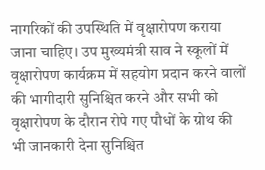नागरिकों की उपस्थिति में वृक्षारोपण कराया जाना चाहिए। उप मुख्यमंत्री साव ने स्कूलों में वृक्षारोपण कार्यक्रम में सहयोग प्रदान करने वालों की भागीदारी सुनिश्चित करने और सभी को वृक्षारोपण के दौरान रोपे गए पौधों के ग्रोथ की भी जानकारी देना सुनिश्चित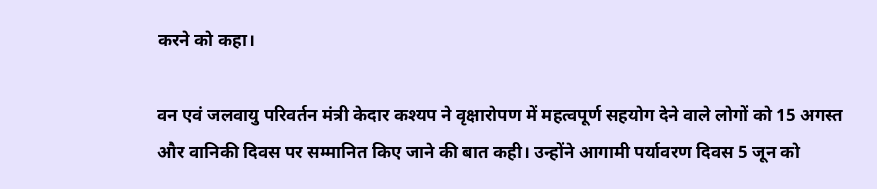करने को कहा।

वन एवं जलवायु परिवर्तन मंत्री केदार कश्यप ने वृक्षारोपण में महत्वपूर्ण सहयोग देने वाले लोगों को 15 अगस्त और वानिकी दिवस पर सम्मानित किए जाने की बात कही। उन्होंने आगामी पर्यावरण दिवस 5 जून को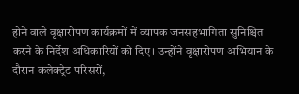होने वाले वृक्षारोपण कार्यक्रमों में व्यापक जनसहभागिता सुनिश्चित करने के निर्देश अधिकारियों को दिए। उन्होंने वृक्षारोपण अभियान के दौरान कलेक्ट्रेट परिसरों,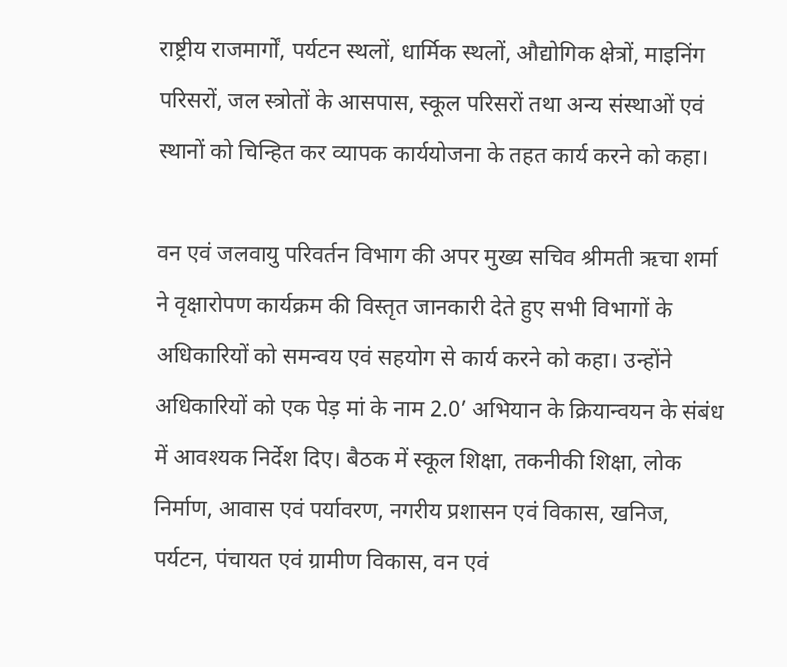राष्ट्रीय राजमार्गों, पर्यटन स्थलों, धार्मिक स्थलों, औद्योगिक क्षेत्रों, माइनिंग परिसरों, जल स्त्रोतों के आसपास, स्कूल परिसरों तथा अन्य संस्थाओं एवं स्थानों को चिन्हित कर व्यापक कार्ययोजना के तहत कार्य करने को कहा।

वन एवं जलवायु परिवर्तन विभाग की अपर मुख्य सचिव श्रीमती ऋचा शर्मा ने वृक्षारोपण कार्यक्रम की विस्तृत जानकारी देते हुए सभी विभागों के अधिकारियों को समन्वय एवं सहयोग से कार्य करने को कहा। उन्होंने  अधिकारियों को एक पेड़ मां के नाम 2.0’ अभियान के क्रियान्वयन के संबंध में आवश्यक निर्देश दिए। बैठक में स्कूल शिक्षा, तकनीकी शिक्षा, लोक निर्माण, आवास एवं पर्यावरण, नगरीय प्रशासन एवं विकास, खनिज, पर्यटन, पंचायत एवं ग्रामीण विकास, वन एवं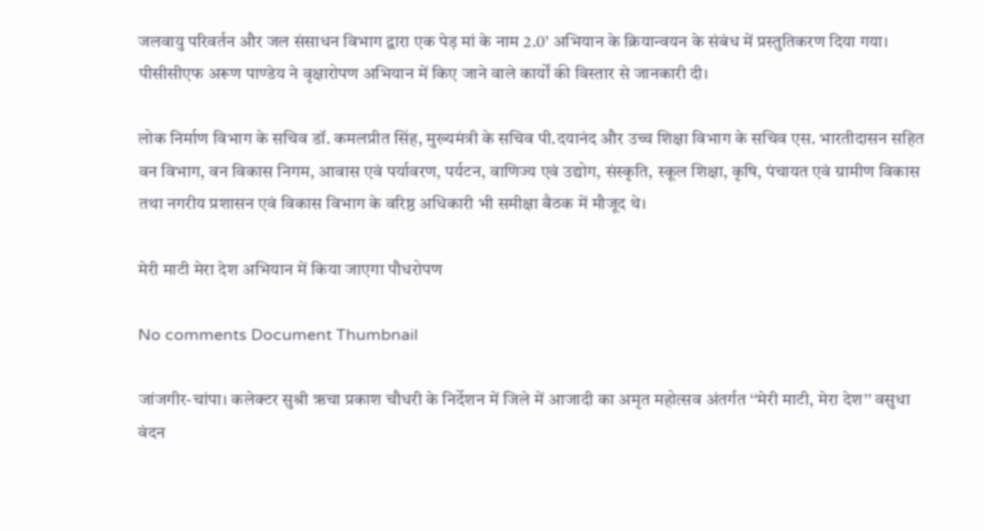जलवायु परिवर्तन और जल संसाधन विभाग द्वारा एक पेड़ मां के नाम 2.0’ अभियान के क्रियान्वयन के संबंध में प्रस्तुतिकरण दिया गया। पीसीसीएफ अरूण पाण्डेय ने वृक्षारोपण अभियान में किए जाने वाले कार्यों की विस्तार से जानकारी दी।

लोक निर्माण विभाग के सचिव डॉ. कमलप्रीत सिंह, मुख्यमंत्री के सचिव पी.दयानंद और उच्च शिक्षा विभाग के सचिव एस. भारतीदासन सहित वन विभाग, वन विकास निगम, आवास एवं पर्यावरण, पर्यटन, वाणिज्य एवं उद्योग, संस्कृति, स्कूल शिक्षा, कृषि, पंचायत एवं ग्रामीण विकास तथा नगरीय प्रशासन एवं विकास विभाग के वरिष्ठ अधिकारी भी समीक्षा बैठक में मौजूद थे।

मेरी माटी मेरा देश अभियान में किया जाएगा पौधरोपण

No comments Document Thumbnail

जांजगीर-चांपा। कलेक्टर सुश्री ऋचा प्रकाश चौधरी के निर्देशन में जिले में आजादी का अमृत महोत्सव अंतर्गत ‘‘मेरी माटी, मेरा देश’’ वसुधा वंदन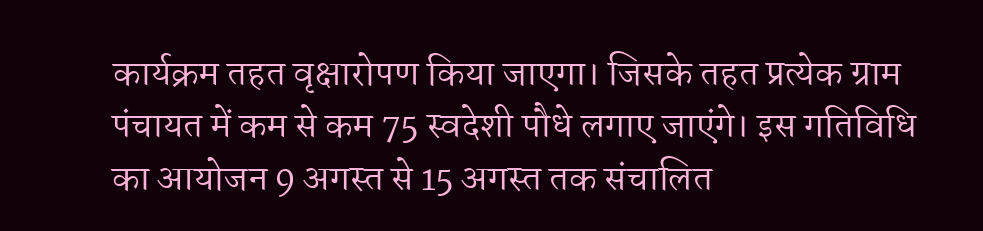कार्यक्रम तहत वृक्षारोपण किया जाएगा। जिसके तहत प्रत्येक ग्राम पंचायत में कम से कम 75 स्वदेशी पौधे लगाए जाएंगे। इस गतिविधि का आयोजन 9 अगस्त से 15 अगस्त तक संचालित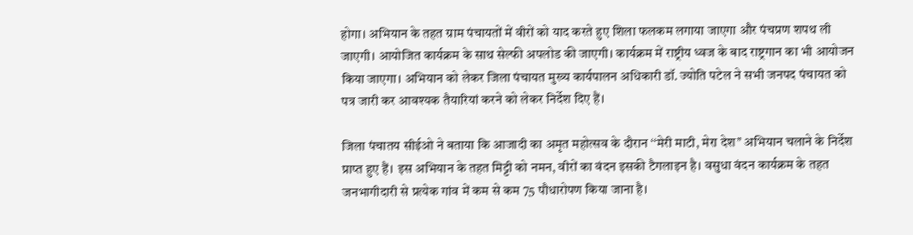होगा। अभियान के तहत ग्राम पंचायतों में वीरों को याद करते हुए शिला फलकम लगाया जाएगा और पंचप्रण शपथ ली जाएगी। आयोजित कार्यक्रम के साथ सेल्फी अपलोड की जाएगी। कार्यक्रम में राष्ट्रीय ध्वज के बाद राष्ट्रगान का भी आयोजन किया जाएगा। अभियान को लेकर जिला पंचायत मुख्य कार्यपालन अधिकारी डॉ. ज्योति पटेल ने सभी जनपद पंचायत को पत्र जारी कर आवश्यक तैयारियां करने को लेकर निर्देश दिए हैं।

जिला पंचातय सीईओ ने बताया कि आजादी का अमृत महोत्सव के दौरान ‘‘मेरी माटी, मेरा देश’’ अभियान चलाने के निर्देश प्राप्त हुए हैं। इस अभियान के तहत मिट्टी को नमन, वीरों का वंदन इसकी टैगलाइन है। वसुधा वंदन कार्यक्रम के तहत जनभागीदारी से प्रत्येक गांव में कम से कम 75 पौधारोपण किया जाना है।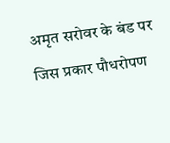अमृत सरोवर के बंड पर जिस प्रकार पौधरोपण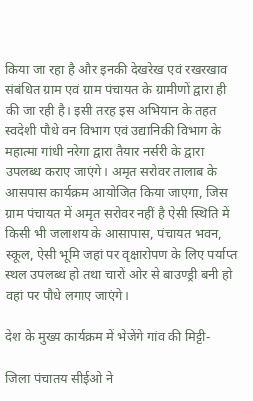किया जा रहा है और इनकी देखरेख एवं रखरखाव संबंधित ग्राम एवं ग्राम पंचायत के ग्रामीणों द्वारा ही की जा रही है। इसी तरह इस अभियान के तहत स्वदेशी पौधे वन विभाग एवं उद्यानिकी विभाग के महात्मा गांधी नरेगा द्वारा तैयार नर्सरी के द्वारा उपलब्ध कराए जाएंगे। अमृत सरोवर तालाब के आसपास कार्यक्रम आयोजित किया जाएगा, जिस ग्राम पंचायत में अमृत सरोवर नहीं है ऐसी स्थिति में किसी भी जलाशय के आसापास, पंचायत भवन, स्कूल, ऐसी भूमि जहां पर वृक्षारोपण के लिए पर्याप्त स्थल उपलब्ध हो तथा चारों ओर से बाउण्ड्री बनी हो वहां पर पौधे लगाए जाएंगे।

देश के मुख्य कार्यक्रम में भेजेंगे गांव की मिट्टी-

जिला पंचातय सीईओ ने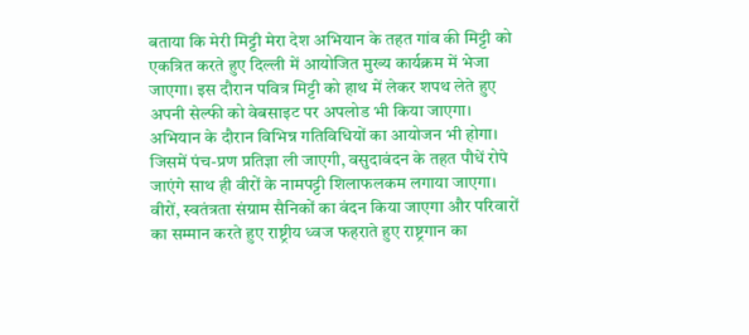बताया कि मेरी मिट्टी मेरा देश अभियान के तहत गांव की मिट्टी को एकत्रित करते हुए दिल्ली में आयोजित मुख्य कार्यक्रम में भेजा जाएगा। इस दौरान पवित्र मिट्टी को हाथ में लेकर शपथ लेते हुए अपनी सेल्फी को वेबसाइट पर अपलोड भी किया जाएगा। अभियान के दौरान विभिन्न गतिविधियों का आयोजन भी होगा। जिसमें पंच-प्रण प्रतिज्ञा ली जाएगी, वसुदावंदन के तहत पौधें रोपे जाएंगे साथ ही वीरों के नामपट्टी शिलाफलकम लगाया जाएगा। वीरों, स्वतंत्रता संग्राम सैनिकों का वंदन किया जाएगा और परिवारों का सम्मान करते हुए राष्ट्रीय ध्वज फहराते हुए राष्ट्रगान का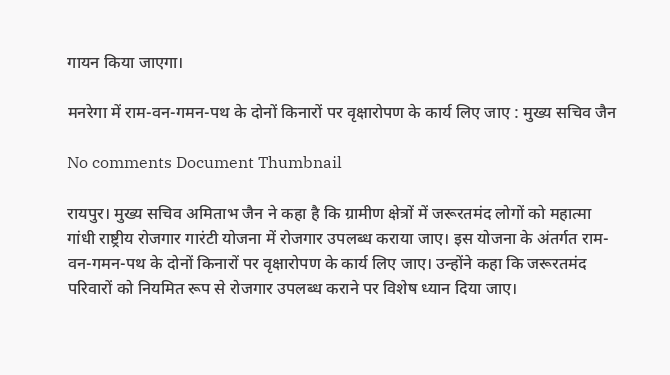गायन किया जाएगा।

मनरेगा में राम-वन-गमन-पथ के दोनों किनारों पर वृक्षारोपण के कार्य लिए जाए : मुख्य सचिव जैन

No comments Document Thumbnail

रायपुर। मुख्य सचिव अमिताभ जैन ने कहा है कि ग्रामीण क्षेत्रों में जरूरतमंद लोगों को महात्मा गांधी राष्ट्रीय रोजगार गारंटी योजना में रोजगार उपलब्ध कराया जाए। इस योजना के अंतर्गत राम-वन-गमन-पथ के दोनों किनारों पर वृक्षारोपण के कार्य लिए जाए। उन्होंने कहा कि जरूरतमंद परिवारों को नियमित रूप से रोजगार उपलब्ध कराने पर विशेष ध्यान दिया जाए।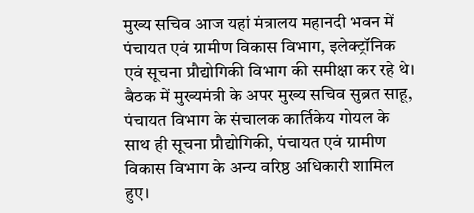मुख्य सचिव आज यहां मंत्रालय महानदी भवन में पंचायत एवं ग्रामीण विकास विभाग, इलेक्ट्रॉनिक एवं सूचना प्रौद्योगिकी विभाग की समीक्षा कर रहे थे। बैठक में मुख्यमंत्री के अपर मुख्य सचिव सुब्रत साहू, पंचायत विभाग के संचालक कार्तिकेय गोयल के साथ ही सूचना प्रौद्योगिकी, पंचायत एवं ग्रामीण विकास विभाग के अन्य वरिष्ठ अधिकारी शामिल हुए।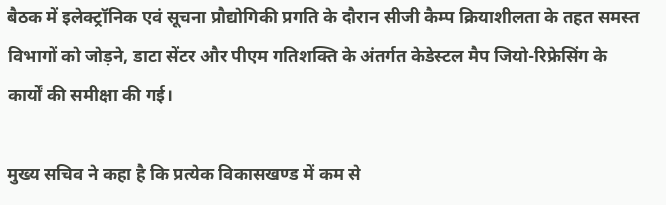बैठक में इलेक्ट्रॉनिक एवं सूचना प्रौद्योगिकी प्रगति के दौरान सीजी कैम्प क्रियाशीलता के तहत समस्त विभागों को जोड़ने, डाटा सेंटर और पीएम गतिशक्ति के अंतर्गत केडेस्टल मैप जियो-रिफ्रेसिंग के कार्यों की समीक्षा की गई।

मुख्य सचिव ने कहा है कि प्रत्येक विकासखण्ड में कम से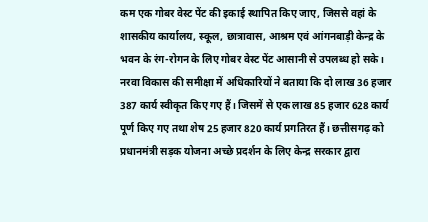कम एक गोबर वेस्ट पेंट की इकाई स्थापित किए जाए, जिससे वहां के शासकीय कार्यालय, स्कूल, छात्रावास, आश्रम एवं आंगनबाड़ी केन्द्र के भवन के रंग-रोगन के लिए गोबर वेस्ट पेंट आसानी से उपलब्ध हो सके। नरवा विकास की समीक्षा में अधिकारियों ने बताया कि दो लाख 36 हजार 387 कार्य स्वीकृत किए गए हैं। जिसमें से एक लाख 85 हजार 628 कार्य पूर्ण किए गए तथा शेष 25 हजार 820 कार्य प्रगतिरत हैं। छत्तीसगढ़ को प्रधानमंत्री सड़क योजना अच्छे प्रदर्शन के लिए केन्द्र सरकार द्वारा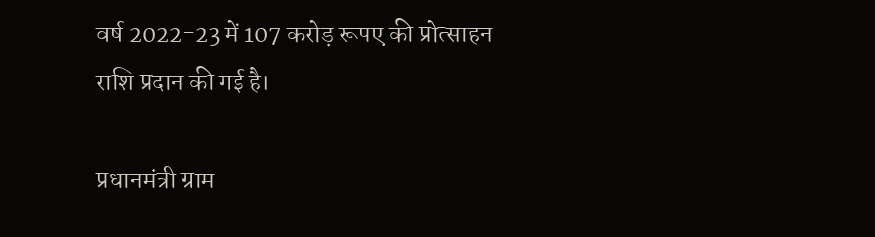वर्ष 2022-23 में 107 करोड़ रूपए की प्रोत्साहन राशि प्रदान की गई है।

प्रधानमंत्री ग्राम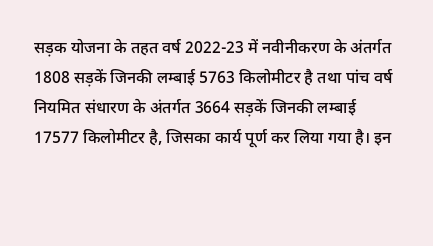सड़क योजना के तहत वर्ष 2022-23 में नवीनीकरण के अंतर्गत 1808 सड़कें जिनकी लम्बाई 5763 किलोमीटर है तथा पांच वर्ष नियमित संधारण के अंतर्गत 3664 सड़कें जिनकी लम्बाई 17577 किलोमीटर है, जिसका कार्य पूर्ण कर लिया गया है। इन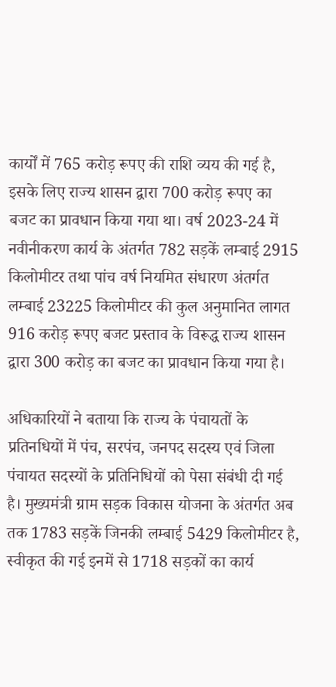कार्यों में 765 करोड़ रूपए की राशि व्यय की गई है, इसके लिए राज्य शासन द्वारा 700 करोड़ रूपए का बजट का प्रावधान किया गया था। वर्ष 2023-24 में नवीनीकरण कार्य के अंतर्गत 782 सड़कें लम्बाई 2915 किलोमीटर तथा पांच वर्ष नियमित संधारण अंतर्गत लम्बाई 23225 किलोमीटर की कुल अनुमानित लागत 916 करोड़ रूपए बजट प्रस्ताव के विरूद्ध राज्य शासन द्वारा 300 करोड़ का बजट का प्रावधान किया गया है।

अधिकारियों ने बताया कि राज्य के पंचायतों के प्रतिनधियों में पंच, सरपंच, जनपद सदस्य एवं जिला पंचायत सदस्यों के प्रतिनिधियों को पेसा संबंधी दी गई है। मुख्यमंत्री ग्राम सड़क विकास योजना के अंतर्गत अब तक 1783 सड़कें जिनकी लम्बाई 5429 किलोमीटर है, स्वीकृत की गई इनमें से 1718 सड़कों का कार्य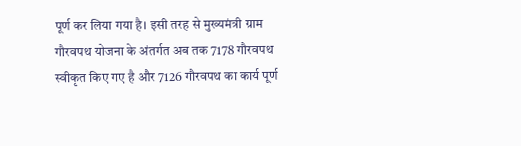पूर्ण कर लिया गया है। इसी तरह से मुख्यमंत्री ग्राम गौरवपथ योजना के अंतर्गत अब तक 7178 गौरवपथ स्वीकृत किए गए है और 7126 गौरवपथ का कार्य पूर्ण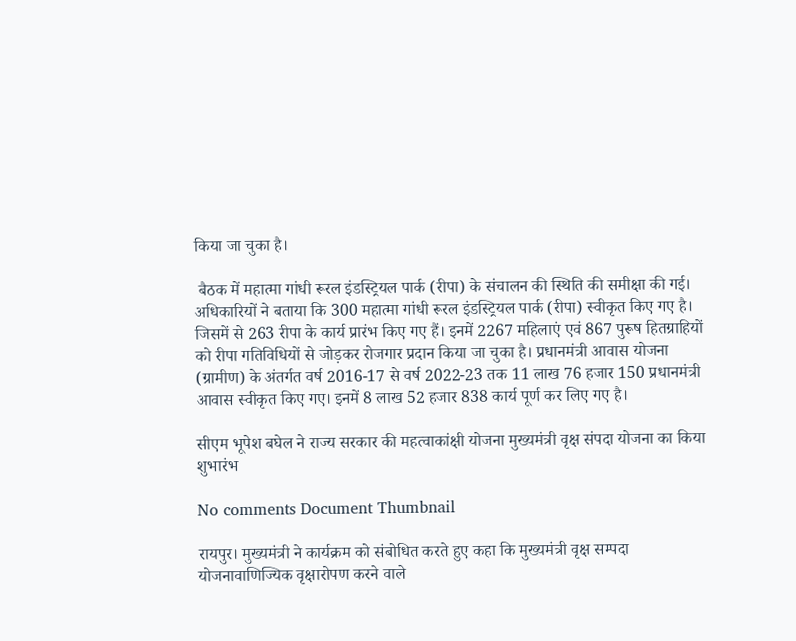किया जा चुका है।

 बैठक में महात्मा गांधी रूरल इंडस्ट्रियल पार्क (रीपा) के संचालन की स्थिति की समीक्षा की गई। अधिकारियों ने बताया कि 300 महात्मा गांधी रूरल इंडस्ट्रियल पार्क (रीपा) स्वीकृत किए गए है। जिसमें से 263 रीपा के कार्य प्रारंभ किए गए हैं। इनमें 2267 महिलाएं एवं 867 पुरूष हितग्राहियों को रीपा गतिविधियों से जोड़कर रोजगार प्रदान किया जा चुका है। प्रधानमंत्री आवास योजना (ग्रामीण) के अंतर्गत वर्ष 2016-17 से वर्ष 2022-23 तक 11 लाख 76 हजार 150 प्रधानमंत्री आवास स्वीकृत किए गए। इनमें 8 लाख 52 हजार 838 कार्य पूर्ण कर लिए गए है।

सीएम भूपेश बघेल ने राज्य सरकार की महत्वाकांक्षी योजना मुख्यमंत्री वृक्ष संपदा योजना का किया शुभारंभ

No comments Document Thumbnail

रायपुर। मुख्यमंत्री ने कार्यक्रम को संबोधित करते हुए कहा कि मुख्यमंत्री वृक्ष सम्पदा योजनावाणिज्यिक वृक्षारोपण करने वाले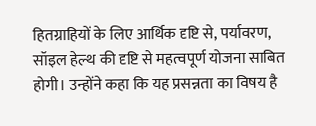हितग्राहियों के लिए आर्थिक दृष्टि से, पर्यावरण, सॉइल हेल्थ की दृष्टि से महत्वपूर्ण योजना साबित होगी। उन्होंने कहा कि यह प्रसन्नता का विषय है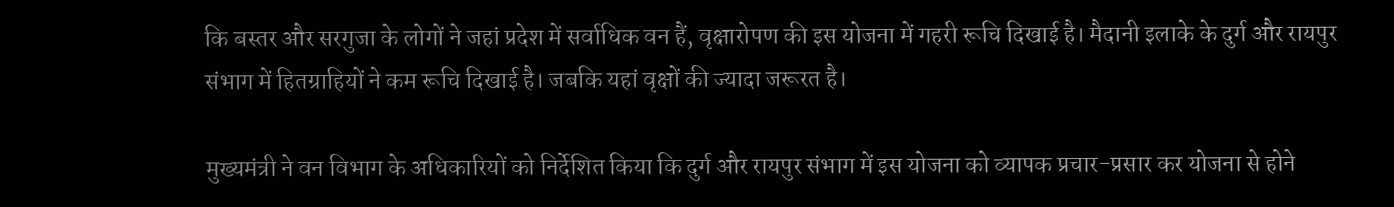कि बस्तर और सरगुजा के लोगों ने जहां प्रदेश में सर्वाधिक वन हैं, वृक्षारोपण की इस योजना में गहरी रूचि दिखाई है। मैदानी इलाके के दुर्ग और रायपुर संभाग में हितग्राहियों ने कम रूचि दिखाई है। जबकि यहां वृक्षों की ज्यादा जरूरत है।

मुख्यमंत्री ने वन विभाग के अधिकारियों को निर्देशित किया कि दुर्ग और रायपुर संभाग में इस योजना को व्यापक प्रचार-प्रसार कर योजना से होने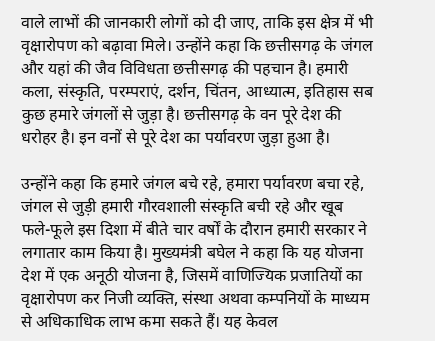वाले लाभों की जानकारी लोगों को दी जाए, ताकि इस क्षेत्र में भी वृक्षारोपण को बढ़ावा मिले। उन्होंने कहा कि छत्तीसगढ़ के जंगल और यहां की जैव विविधता छत्तीसगढ़ की पहचान है। हमारी कला, संस्कृति, परम्पराएं, दर्शन, चिंतन, आध्यात्म, इतिहास सब कुछ हमारे जंगलों से जुड़ा है। छत्तीसगढ़ के वन पूरे देश की धरोहर है। इन वनों से पूरे देश का पर्यावरण जुड़ा हुआ है।

उन्होंने कहा कि हमारे जंगल बचे रहे, हमारा पर्यावरण बचा रहे, जंगल से जुड़ी हमारी गौरवशाली संस्कृति बची रहे और खूब फले-फूले इस दिशा में बीते चार वर्षों के दौरान हमारी सरकार ने लगातार काम किया है। मुख्यमंत्री बघेल ने कहा कि यह योजना देश में एक अनूठी योजना है, जिसमें वाणिज्यिक प्रजातियों का वृक्षारोपण कर निजी व्यक्ति, संस्था अथवा कम्पनियों के माध्यम से अधिकाधिक लाभ कमा सकते हैं। यह केवल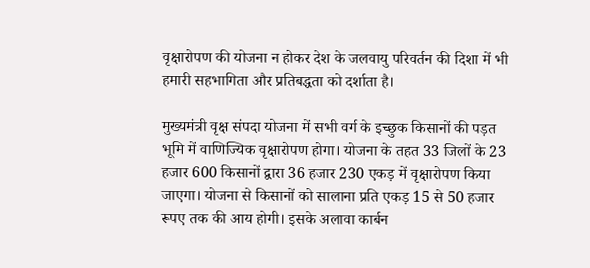वृक्षारोपण की योजना न होकर देश के जलवायु परिवर्तन की दिशा में भी हमारी सहभागिता और प्रतिबद्धता को दर्शाता है।

मुख्यमंत्री वृक्ष संपदा योजना में सभी वर्ग के इच्छुक किसानों की पड़त भूमि में वाणिज्यिक वृक्षारोपण होगा। योजना के तहत 33 जिलों के 23 हजार 600 किसानों द्वारा 36 हजार 230 एकड़ में वृक्षारोपण किया जाएगा। योजना से किसानों को सालाना प्रति एकड़ 15 से 50 हजार रूपए तक की आय होगी। इसके अलावा कार्बन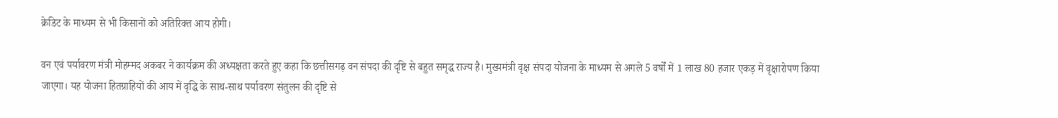क्रेडिट के माध्यम से भी किसानों को अतिरिक्त आय होगी।

वन एवं पर्यावरण मंत्री मोहम्मद अकबर ने कार्यक्रम की अध्यक्षता करते हुए कहा कि छत्तीसगढ़ वन संपदा की दृष्टि से बहुत समृद्ध राज्य है। मुख्यमंत्री वृक्ष संपदा योजना के माध्यम से अगले 5 वर्षों में 1 लाख 80 हजार एकड़ में वृक्षारोपण किया जाएगा। यह योजना हितग्राहियों की आय में वृद्धि के साथ-साथ पर्यावरण संतुलन की दृष्टि से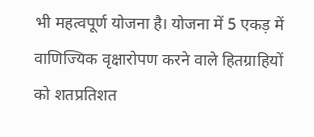भी महत्वपूर्ण योजना है। योजना में 5 एकड़ में वाणिज्यिक वृक्षारोपण करने वाले हितग्राहियों को शतप्रतिशत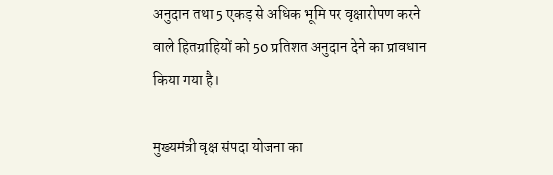अनुदान तथा 5 एकड़ से अधिक भूमि पर वृक्षारोपण करने वाले हितग्राहियों को 50 प्रतिशत अनुदान देने का प्रावधान किया गया है।

मुख्यमंत्री वृक्ष संपदा योजना का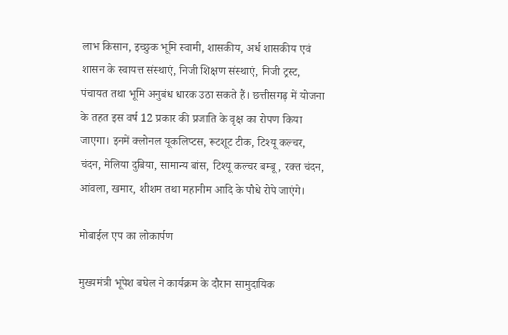लाभ किसान, इच्छुक भूमि स्वामी, शासकीय, अर्ध शासकीय एवं शासन के स्वायत्त संस्थाएं, निजी शिक्षण संस्थाएं, निजी ट्रस्ट, पंचायत तथा भूमि अनुबंध धारक उठा सकते हैं। छत्तीसगढ़ में योजना के तहत इस वर्ष 12 प्रकार की प्रजाति के वृक्ष का रोपण किया जाएगा। इनमें क्लोनल यूकलिप्टस, रूटशूट टीक, टिश्यू कल्चर, चंदन, मेलिया दुबिया, सामान्य बांस, टिश्यू कल्चर बम्बू, रक्त चंदन, आंवला, खमार, शीशम तथा महानीम आदि के पौधे रोपे जाएंगे।

मोबाईल एप का लोकार्पण

मुख्यमंत्री भूपेश बघेल ने कार्यक्रम के दौरान सामुदायिक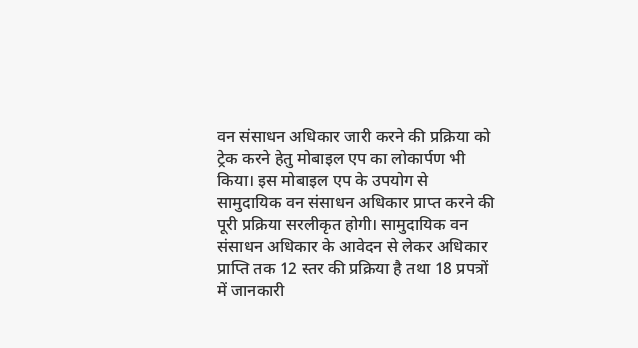वन संसाधन अधिकार जारी करने की प्रक्रिया को ट्रेक करने हेतु मोबाइल एप का लोकार्पण भी किया। इस मोबाइल एप के उपयोग से सामुदायिक वन संसाधन अधिकार प्राप्त करने की पूरी प्रक्रिया सरलीकृत होगी। सामुदायिक वन संसाधन अधिकार के आवेदन से लेकर अधिकार प्राप्ति तक 12 स्तर की प्रक्रिया है तथा 18 प्रपत्रों में जानकारी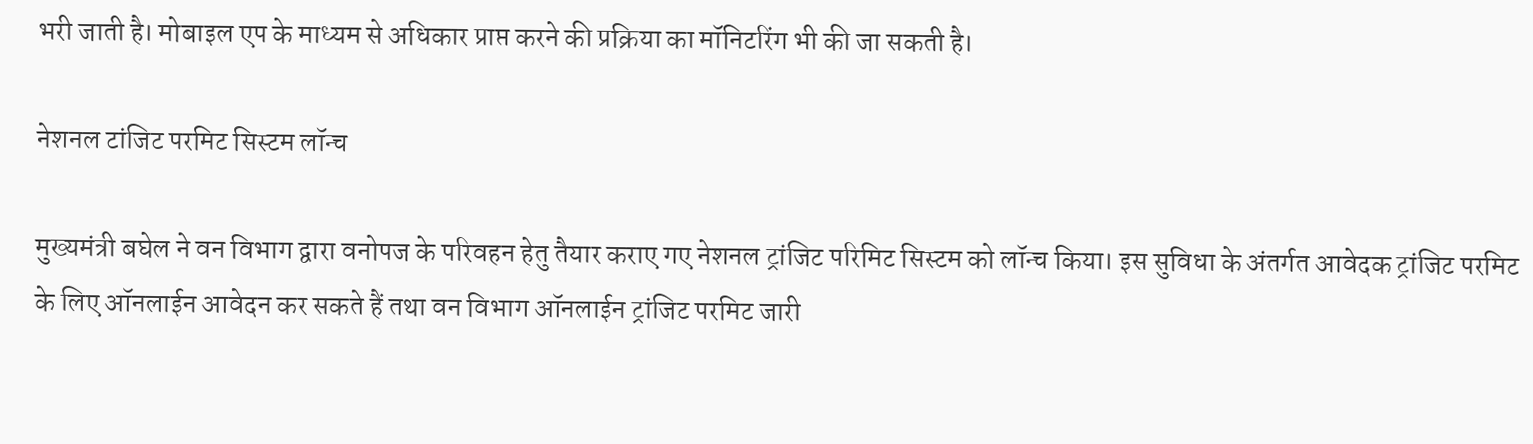भरी जाती है। मोबाइल एप के माध्यम से अधिकार प्राप्त करने की प्रक्रिया का मॉनिटरिंग भी की जा सकती है।

नेशनल टांजिट परमिट सिस्टम लॉन्च

मुख्यमंत्री बघेल ने वन विभाग द्वारा वनोपज के परिवहन हेतु तैयार कराए गए नेशनल ट्रांजिट परिमिट सिस्टम को लॉन्च किया। इस सुविधा के अंतर्गत आवेदक ट्रांजिट परमिट के लिए ऑनलाईन आवेदन कर सकते हैं तथा वन विभाग ऑनलाईन ट्रांजिट परमिट जारी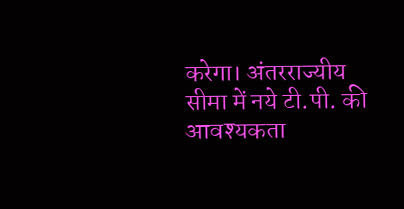करेगा। अंतरराज्यीय सीमा में नये टी.पी. की आवश्यकता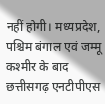नहीं होगी। मध्यप्रदेश, पश्चिम बंगाल एवं जम्मू कश्मीर के बाद छत्तीसगढ़ एनटीपीएस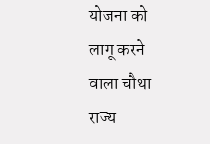योजना को लागू करने वाला चौथा राज्य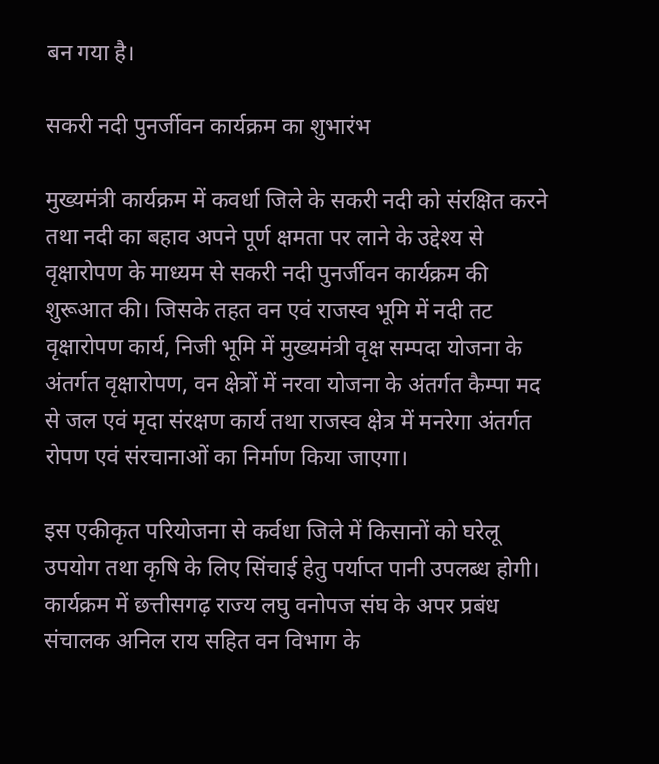बन गया है।

सकरी नदी पुनर्जीवन कार्यक्रम का शुभारंभ

मुख्यमंत्री कार्यक्रम में कवर्धा जिले के सकरी नदी को संरक्षित करने तथा नदी का बहाव अपने पूर्ण क्षमता पर लाने के उद्देश्य से वृक्षारोपण के माध्यम से सकरी नदी पुनर्जीवन कार्यक्रम की शुरूआत की। जिसके तहत वन एवं राजस्व भूमि में नदी तट वृक्षारोपण कार्य, निजी भूमि में मुख्यमंत्री वृक्ष सम्पदा योजना के अंतर्गत वृक्षारोपण, वन क्षेत्रों में नरवा योजना के अंतर्गत कैम्पा मद से जल एवं मृदा संरक्षण कार्य तथा राजस्व क्षेत्र में मनरेगा अंतर्गत रोपण एवं संरचानाओं का निर्माण किया जाएगा।

इस एकीकृत परियोजना से कर्वधा जिले में किसानों को घरेलू उपयोग तथा कृषि के लिए सिंचाई हेतु पर्याप्त पानी उपलब्ध होगी। कार्यक्रम में छत्तीसगढ़ राज्य लघु वनोपज संघ के अपर प्रबंध संचालक अनिल राय सहित वन विभाग के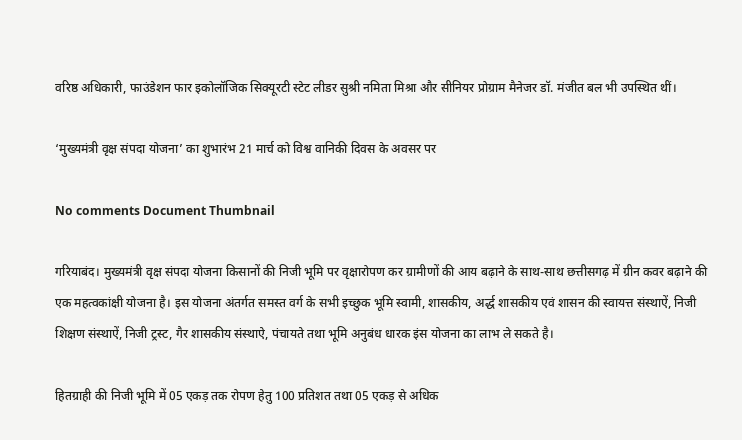वरिष्ठ अधिकारी, फाउंडेशन फार इकोलॉजिक सिक्यूरटी स्टेट लीडर सुश्री नमिता मिश्रा और सीनियर प्रोग्राम मैनेजर डॉ. मंजीत बल भी उपस्थित थीं।

‘मुख्यमंत्री वृक्ष संपदा योजना’ का शुभारंभ 21 मार्च को विश्व वानिकी दिवस के अवसर पर

No comments Document Thumbnail

गरियाबंद। मुख्यमंत्री वृक्ष संपदा योजना किसानों की निजी भूमि पर वृक्षारोपण कर ग्रामीणों की आय बढ़ाने के साथ-साथ छत्तीसगढ़ में ग्रीन कवर बढ़ाने की एक महत्वकांक्षी योजना है। इस योजना अंतर्गत समस्त वर्ग के सभी इच्छुक भूमि स्वामी, शासकीय, अर्द्ध शासकीय एवं शासन की स्वायत्त संस्थाऐं, निजी शिक्षण संस्थाऐं, निजी ट्रस्ट, गैर शासकीय संस्थाऐ, पंचायते तथा भूमि अनुबंध धारक इंस योजना का लाभ ले सकते है।

हितग्राही की निजी भूमि में 05 एकड़ तक रोपण हेतु 100 प्रतिशत तथा 05 एकड़ से अधिक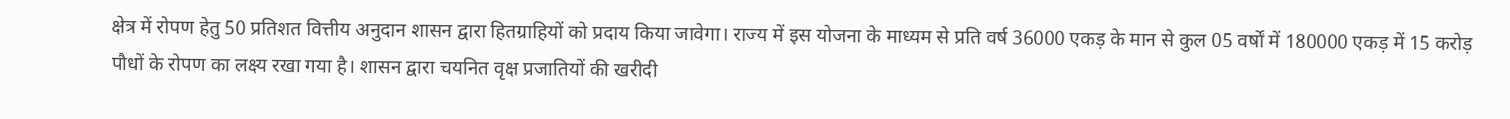क्षेत्र में रोपण हेतु 50 प्रतिशत वित्तीय अनुदान शासन द्वारा हितग्राहियों को प्रदाय किया जावेगा। राज्य में इस योजना के माध्यम से प्रति वर्ष 36000 एकड़ के मान से कुल 05 वर्षों में 180000 एकड़ में 15 करोड़ पौधों के रोपण का लक्ष्य रखा गया है। शासन द्वारा चयनित वृक्ष प्रजातियों की खरीदी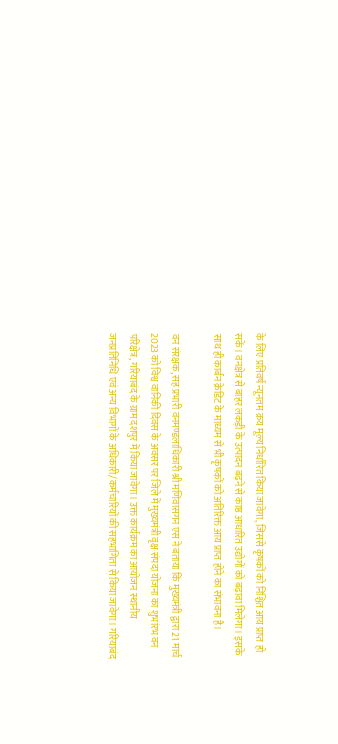के लिए प्रतिवर्ष न्यूनतम क्रय मूल्य निर्धारित किया जावेगा, जिससे कृषकों को निश्चित आय प्राप्त हो सकें। वनक्षेत्र से बाहर लकड़ी के उत्पादन बढ़ने से काष्ठ आधारित उद्योगों को बढ़ावा मिलेगा। इसके साथ ही कार्बन क्रेडिट के माध्यम से भी कृषकों को अतिरिक्त आय प्राप्त होने का संभावना है।

वन संरक्षक, सह प्रभारी वनमण्डलाधिकारी श्री मणिवासगन एस ने बताया कि मुख्यमंत्री द्वारा 21 मार्च 2023 को विश्व वानिकी दिवस के अवसर पर जिले में मुख्यमंत्री वृक्ष संपदा योजना का शुभांरभ वन परिक्षेत्र, गरियाबंद के ग्राम दशपुर में किया जावेगा। उक्त कार्यक्रम का आयोजन स्थानीय जनप्रतिनिधि एवं अन्य विभागों के अधिकारी/कर्मचारियों की सहभागिता से किया जावेगा। गरियाबंद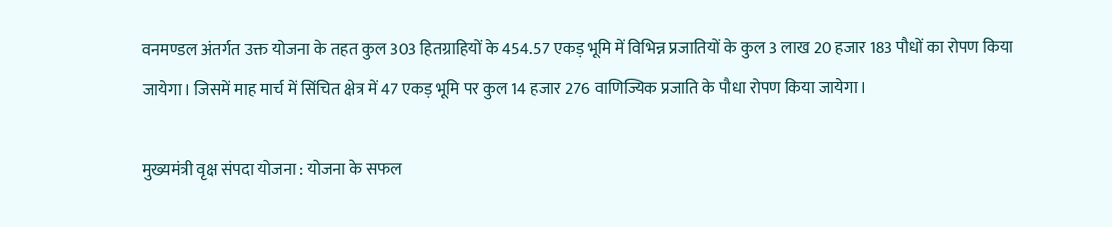वनमण्डल अंतर्गत उक्त योजना के तहत कुल 303 हितग्राहियों के 454.57 एकड़ भूमि में विभिन्न प्रजातियों के कुल 3 लाख 20 हजार 183 पौधों का रोपण किया जायेगा। जिसमें माह मार्च में सिंचित क्षेत्र में 47 एकड़ भूमि पर कुल 14 हजार 276 वाणिज्यिक प्रजाति के पौधा रोपण किया जायेगा।

मुख्यमंत्री वृक्ष संपदा योजना : योजना के सफल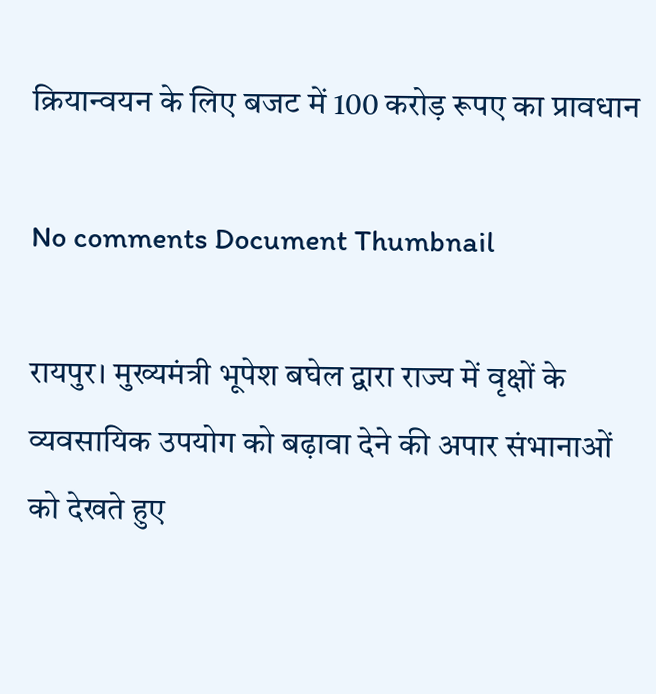क्रियान्वयन के लिए बजट में 100 करोड़ रूपए का प्रावधान

No comments Document Thumbnail

रायपुर। मुख्यमंत्री भूपेश बघेल द्वारा राज्य में वृक्षों के व्यवसायिक उपयोग को बढ़ावा देने की अपार संभानाओं को देखते हुए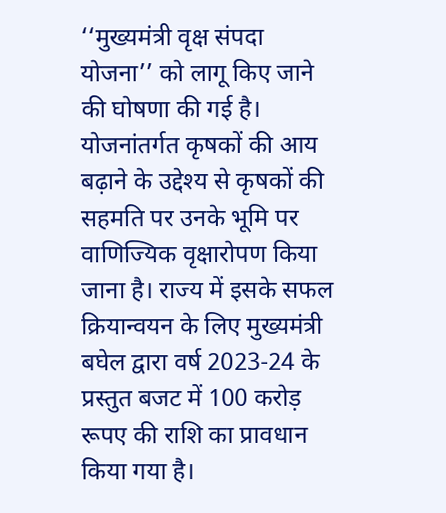‘‘मुख्यमंत्री वृक्ष संपदा योजना’’ को लागू किए जाने की घोषणा की गई है। योजनांतर्गत कृषकों की आय बढ़ाने के उद्देश्य से कृषकों की सहमति पर उनके भूमि पर वाणिज्यिक वृक्षारोपण किया जाना है। राज्य में इसके सफल क्रियान्वयन के लिए मुख्यमंत्री बघेल द्वारा वर्ष 2023-24 के प्रस्तुत बजट में 100 करोड़ रूपए की राशि का प्रावधान किया गया है।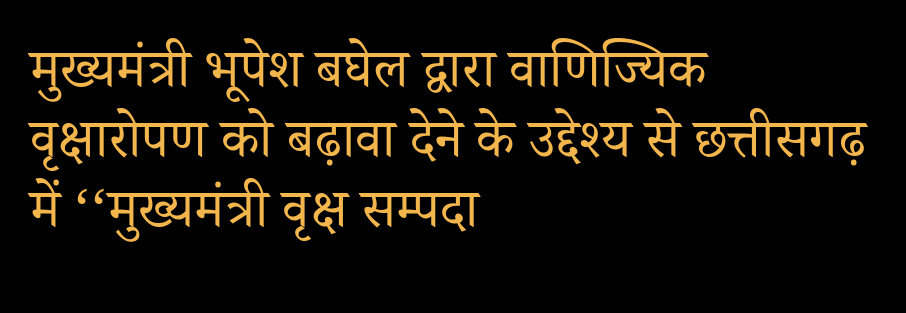मुख्यमंत्री भूपेश बघेल द्वारा वाणिज्यिक वृक्षारोपण को बढ़ावा देने के उद्देश्य से छत्तीसगढ़ में ‘‘मुख्यमंत्री वृक्ष सम्पदा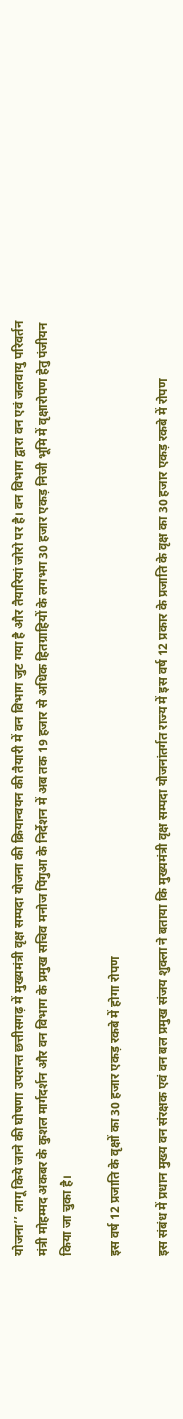योजना’’ लागू किये जाने की घोषणा उपरान्त छत्तीसगढ़ में मुख्यमंत्री वृक्ष सम्पदा योजना की क्रियान्वयन की तैयारी में वन विभाग जुट गया है और तैयारियां जोरो पर है। वन विभाग द्वारा वन एवं जलवायु परिवर्तन मंत्री मोहम्मद अकबर के कुशल मार्गदर्शन और वन विभाग के प्रमुख सचिव मनोज पिंगुआ के निर्देशन में अब तक 19 हजार से अधिक हितग्राहियों के लगभग 30 हजार एकड़ निजी भूमि में वृक्षारोपण हेतु पंजीयन किया जा चुका है।

इस वर्ष 12 प्रजाति के वृक्षों का 30 हजार एकड़ रकबे में होगा रोपण

इस संबंध में प्रधान मुख्य वन संरक्षक एवं वन बल प्रमुख संजय शुक्ला ने बताया कि मुख्यमंत्री वृक्ष सम्पदा योजनांतर्गत राज्य में इस वर्ष 12 प्रकार के प्रजाति के वृक्ष का 30 हजार एकड़ रकबे में रोपण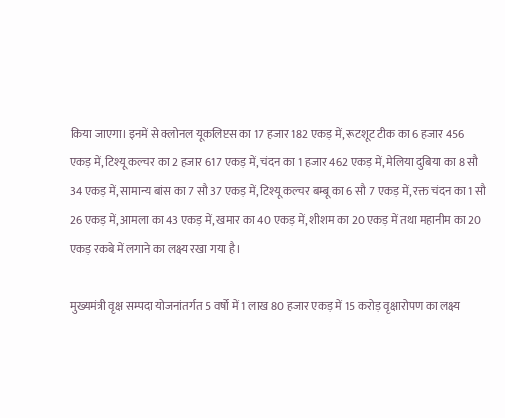किया जाएगा। इनमें से क्लोनल यूकलिप्टस का 17 हजार 182 एकड़ में, रूटशूट टीक का 6 हजार 456 एकड़ में, टिश्यू कल्चर का 2 हजार 617 एकड़ में, चंदन का 1 हजार 462 एकड़ में, मेलिया दुबिया का 8 सौ 34 एकड़ में, सामान्य बांस का 7 सौ 37 एकड़ में, टिश्यू कल्चर बम्बू का 6 सौ 7 एकड़ में, रक्त चंदन का 1 सौ 26 एकड़ में, आमला का 43 एकड़ में, खमार का 40 एकड़ में, शीशम का 20 एकड़ में तथा महानीम का 20 एकड़ रकबे में लगाने का लक्ष्य रखा गया है।

मुख्यमंत्री वृक्ष सम्पदा योजनांतर्गत 5 वर्षो में 1 लाख 80 हजार एकड़ में 15 करोड़ वृक्षारोपण का लक्ष्य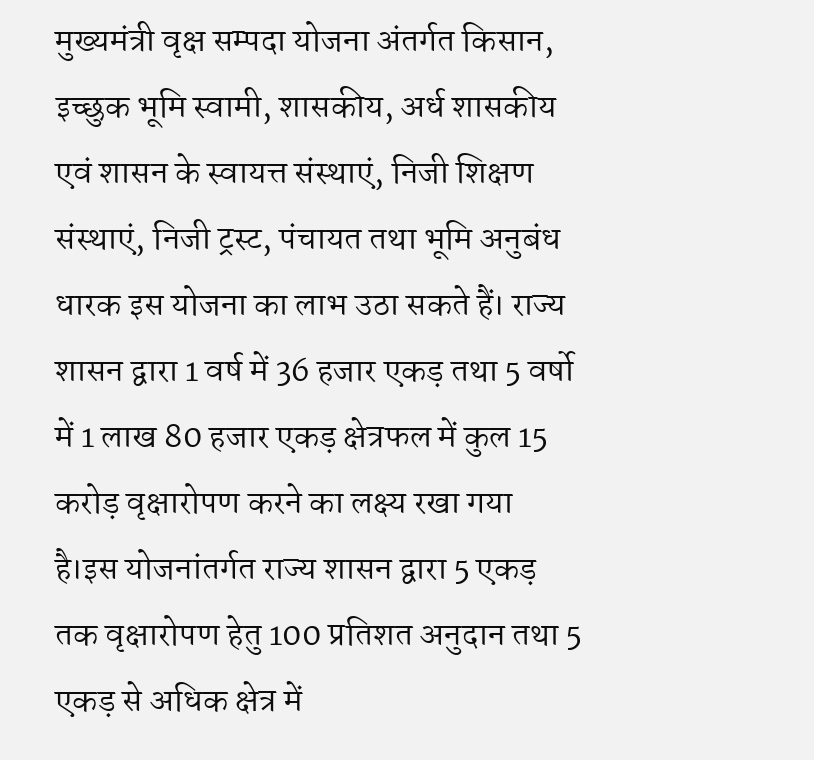मुख्यमंत्री वृक्ष सम्पदा योजना अंतर्गत किसान, इच्छुक भूमि स्वामी, शासकीय, अर्ध शासकीय एवं शासन के स्वायत्त संस्थाएं, निजी शिक्षण संस्थाएं, निजी ट्रस्ट, पंचायत तथा भूमि अनुबंध धारक इस योजना का लाभ उठा सकते हैं। राज्य शासन द्वारा 1 वर्ष में 36 हजार एकड़ तथा 5 वर्षो में 1 लाख 80 हजार एकड़ क्षेत्रफल में कुल 15 करोड़ वृक्षारोपण करने का लक्ष्य रखा गया है।इस योजनांतर्गत राज्य शासन द्वारा 5 एकड़ तक वृक्षारोपण हेतु 100 प्रतिशत अनुदान तथा 5 एकड़ से अधिक क्षेत्र में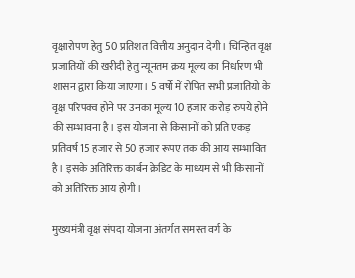वृक्षारोपण हेतु 50 प्रतिशत वित्तीय अनुदान देगी। चिन्हित वृक्ष प्रजातियों की खरीदी हेतु न्यूनतम क्रय मूल्य का निर्धारण भी शासन द्वारा किया जाएगा। 5 वर्षो में रोपित सभी प्रजातियो के वृक्ष परिपक्व होने पर उनका मूल्य 10 हजार करोड़ रुपये होने की सम्भावना है। इस योजना से किसानों को प्रति एकड़ प्रतिवर्ष 15 हजार से 50 हजार रूपए तक की आय सम्भावित है। इसके अतिरिक्त कार्बन क्रेडिट के माध्यम से भी किसानों को अतिरिक्त आय होगी।

मुख्यमंत्री वृक्ष संपदा योजना अंतर्गत समस्त वर्ग के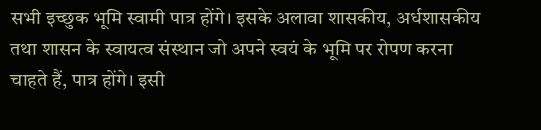सभी इच्छुक भूमि स्वामी पात्र होंगे। इसके अलावा शासकीय, अर्धशासकीय तथा शासन के स्वायत्व संस्थान जो अपने स्वयं के भूमि पर रोपण करना चाहते हैं, पात्र होंगे। इसी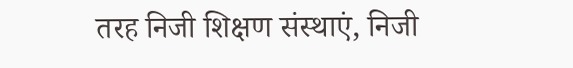तरह निजी शिक्षण संस्थाएं, निजी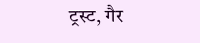ट्रस्ट, गैर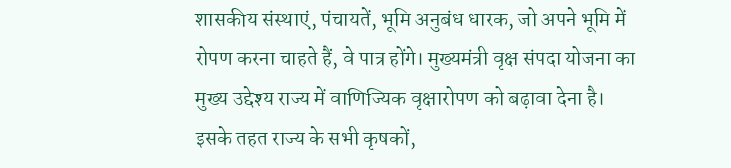शासकीय संस्थाएं, पंचायतें, भूमि अनुबंध धारक, जो अपने भूमि में रोपण करना चाहते हैं, वे पात्र होंगे। मुख्यमंत्री वृक्ष संपदा योजना का मुख्य उद्देश्य राज्य में वाणिज्यिक वृक्षारोपण को बढ़ावा देना है। इसके तहत राज्य के सभी कृषकों,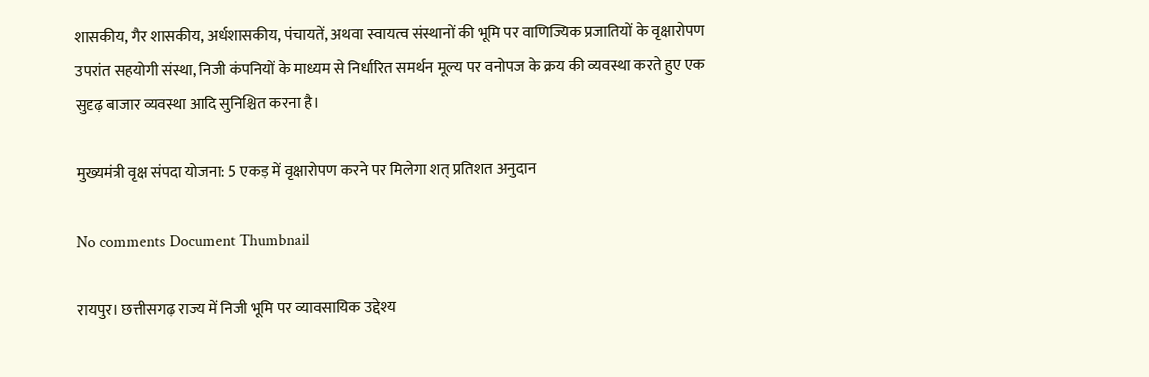शासकीय, गैर शासकीय, अर्धशासकीय, पंचायतें, अथवा स्वायत्व संस्थानों की भूमि पर वाणिज्यिक प्रजातियों के वृक्षारोपण उपरांत सहयोगी संस्था, निजी कंपनियों के माध्यम से निर्धारित समर्थन मूल्य पर वनोपज के क्रय की व्यवस्था करते हुए एक सुदृढ़ बाजार व्यवस्था आदि सुनिश्चित करना है।

मुख्यमंत्री वृक्ष संपदा योजना: 5 एकड़ में वृक्षारोपण करने पर मिलेगा शत् प्रतिशत अनुदान

No comments Document Thumbnail

रायपुर। छत्तीसगढ़ राज्य में निजी भूमि पर व्यावसायिक उद्देश्य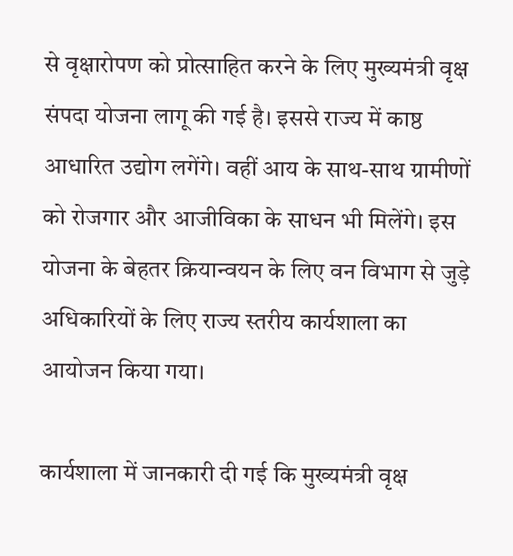से वृक्षारोपण को प्रोत्साहित करने के लिए मुख्यमंत्री वृक्ष संपदा योजना लागू की गई है। इससे राज्य में काष्ठ आधारित उद्योग लगेंगे। वहीं आय के साथ-साथ ग्रामीणों को रोजगार और आजीविका के साधन भी मिलेंगे। इस योजना के बेहतर क्रियान्वयन के लिए वन विभाग से जुड़े अधिकारियों के लिए राज्य स्तरीय कार्यशाला का आयोजन किया गया।

कार्यशाला में जानकारी दी गई कि मुख्यमंत्री वृक्ष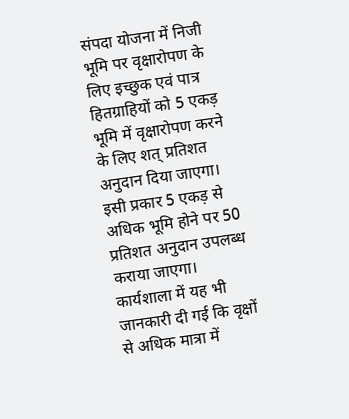संपदा योजना में निजी भूमि पर वृक्षारोपण के लिए इच्छुक एवं पात्र हितग्राहियों को 5 एकड़ भूमि में वृक्षारोपण करने के लिए शत् प्रतिशत अनुदान दिया जाएगा। इसी प्रकार 5 एकड़ से अधिक भूमि होने पर 50 प्रतिशत अनुदान उपलब्ध कराया जाएगा। कार्यशाला में यह भी जानकारी दी गई कि वृक्षों से अधिक मात्रा में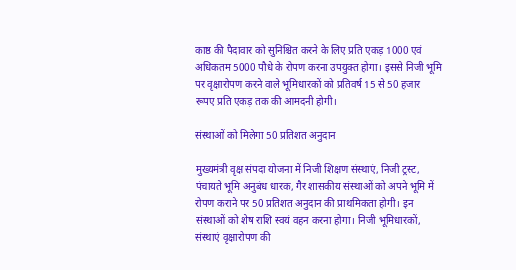काष्ठ की पैदावार को सुनिश्चित करने के लिए प्रति एकड़ 1000 एवं अधिकतम 5000 पौधे के रोपण करना उपयुक्त होगा। इससे निजी भूमि पर वृक्षारोपण करने वाले भूमिधारकों को प्रतिवर्ष 15 से 50 हजार रूपए प्रति एकड़ तक की आमदनी होगी।

संस्थाओं को मिलेगा 50 प्रतिशत अनुदान

मुख्यमंत्री वृक्ष संपदा योजना में निजी शिक्षण संस्थाएं, निजी ट्रस्ट, पंचायते भूमि अनुबंध धारक, गैर शासकीय संस्थाओं को अपने भूमि में रोपण कराने पर 50 प्रतिशत अनुदान की प्राथमिकता होगी। इन संस्थाओं को शेष राशि स्वयं वहन करना होगा। निजी भूमिधारकों, संस्थाएं वृक्षारोपण की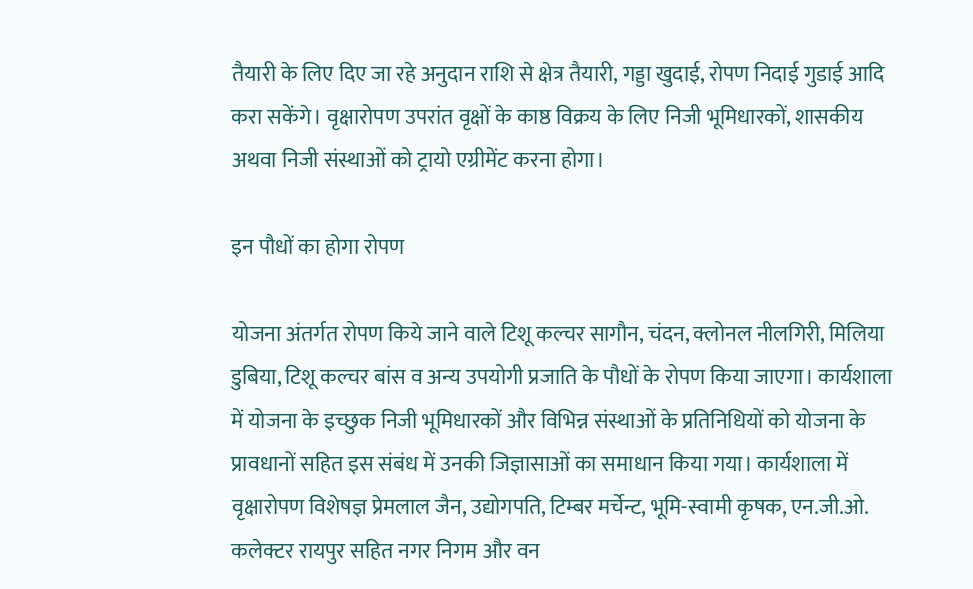तैयारी के लिए दिए जा रहे अनुदान राशि से क्षेत्र तैयारी, गड्डा खुदाई, रोपण निदाई गुडाई आदि करा सकेंगे। वृक्षारोपण उपरांत वृक्षों के काष्ठ विक्रय के लिए निजी भूमिधारकों, शासकीय अथवा निजी संस्थाओं को ट्रायो एग्रीमेंट करना होगा।

इन पौधों का होगा रोपण

योजना अंतर्गत रोपण किये जाने वाले टिशू कल्चर सागौन, चंदन, क्लोनल नीलगिरी, मिलिया डुबिया, टिशू कल्चर बांस व अन्य उपयोगी प्रजाति के पौधों के रोपण किया जाएगा। कार्यशाला में योजना के इच्छुक निजी भूमिधारकों और विभिन्न संस्थाओं के प्रतिनिधियों को योजना के प्रावधानों सहित इस संबंध में उनकी जिज्ञासाओं का समाधान किया गया। कार्यशाला में वृक्षारोपण विशेषज्ञ प्रेमलाल जैन, उद्योगपति, टिम्बर मर्चेन्ट, भूमि-स्वामी कृषक, एन.जी.ओ. कलेक्टर रायपुर सहित नगर निगम और वन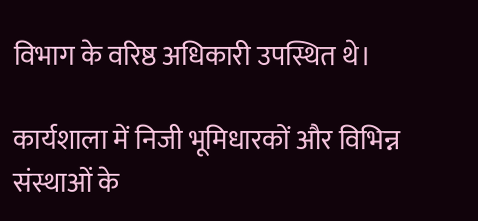विभाग के वरिष्ठ अधिकारी उपस्थित थे।

कार्यशाला में निजी भूमिधारकों और विभिन्न संस्थाओं के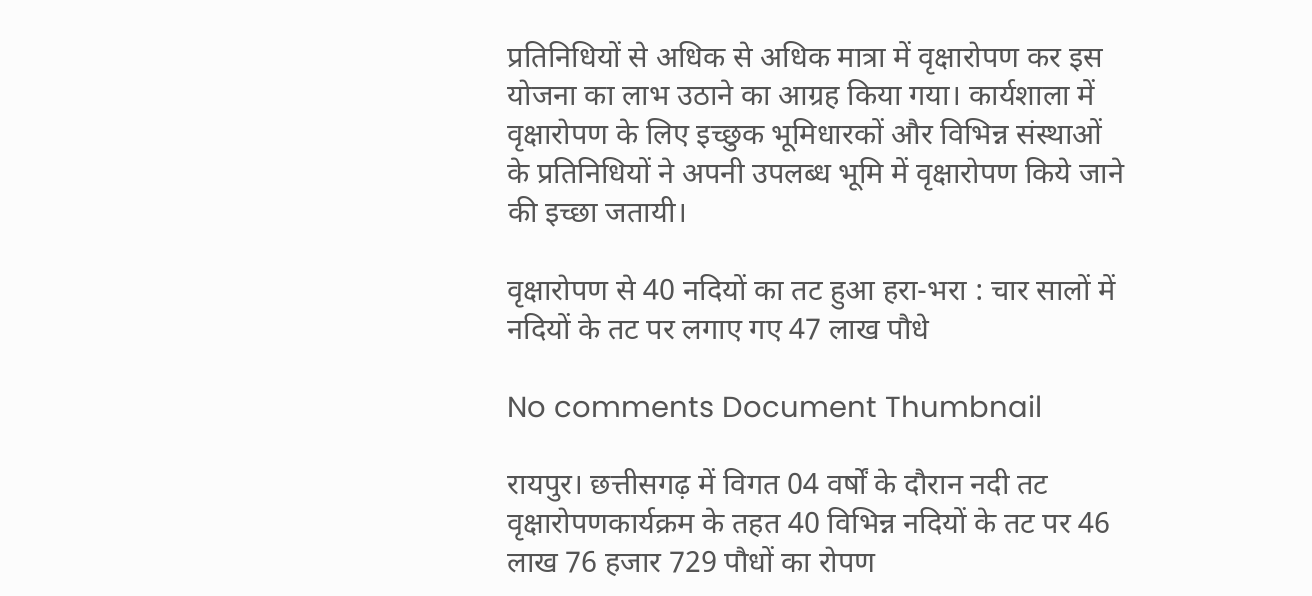प्रतिनिधियों से अधिक से अधिक मात्रा में वृक्षारोपण कर इस योजना का लाभ उठाने का आग्रह किया गया। कार्यशाला में वृक्षारोपण के लिए इच्छुक भूमिधारकों और विभिन्न संस्थाओं के प्रतिनिधियों ने अपनी उपलब्ध भूमि में वृक्षारोपण किये जाने की इच्छा जतायी।

वृक्षारोपण से 40 नदियों का तट हुआ हरा-भरा : चार सालों में नदियों के तट पर लगाए गए 47 लाख पौधे

No comments Document Thumbnail

रायपुर। छत्तीसगढ़ में विगत 04 वर्षों के दौरान नदी तट वृक्षारोपणकार्यक्रम के तहत 40 विभिन्न नदियों के तट पर 46 लाख 76 हजार 729 पौधों का रोपण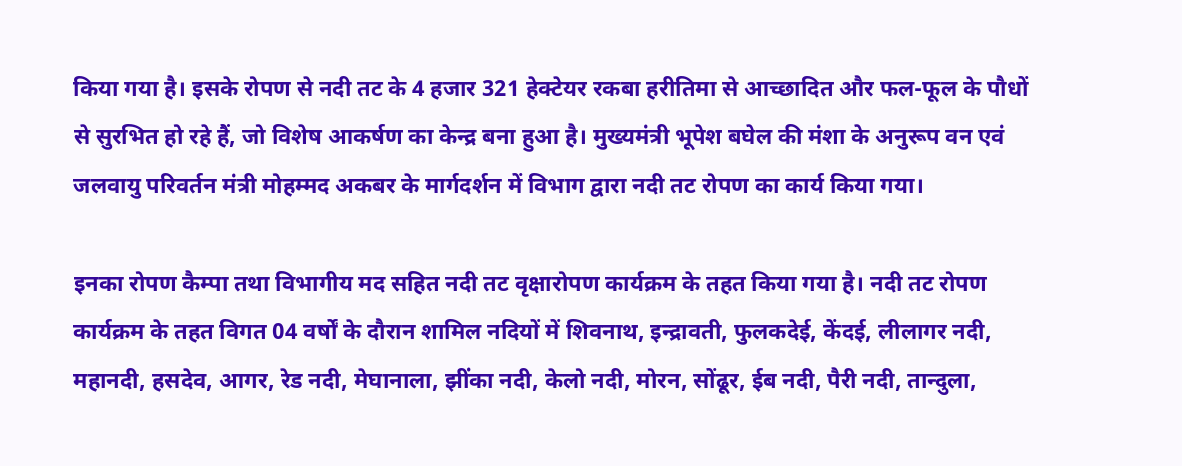किया गया है। इसके रोपण से नदी तट के 4 हजार 321 हेक्टेयर रकबा हरीतिमा से आच्छादित और फल-फूल के पौधों से सुरभित हो रहे हैं, जो विशेष आकर्षण का केन्द्र बना हुआ है। मुख्यमंत्री भूपेश बघेल की मंशा के अनुरूप वन एवं जलवायु परिवर्तन मंत्री मोहम्मद अकबर के मार्गदर्शन में विभाग द्वारा नदी तट रोपण का कार्य किया गया।

इनका रोपण कैम्पा तथा विभागीय मद सहित नदी तट वृक्षारोपण कार्यक्रम के तहत किया गया है। नदी तट रोपण कार्यक्रम के तहत विगत 04 वर्षों के दौरान शामिल नदियों में शिवनाथ, इन्द्रावती, फुलकदेई, केंदई, लीलागर नदी, महानदी, हसदेव, आगर, रेड नदी, मेघानाला, झींका नदी, केलो नदी, मोरन, सोंढूर, ईब नदी, पैरी नदी, तान्दुला,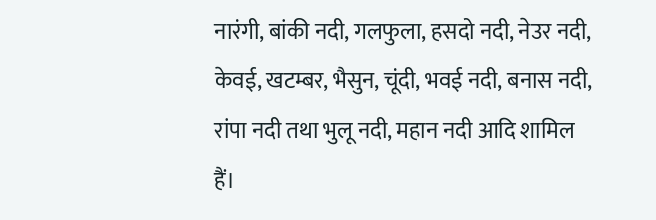नारंगी, बांकी नदी, गलफुला, हसदो नदी, नेउर नदी, केवई, खटम्बर, भैसुन, चूंदी, भवई नदी, बनास नदी, रांपा नदी तथा भुलू नदी, महान नदी आदि शामिल हैं।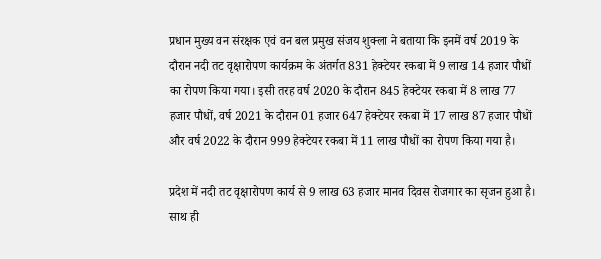प्रधान मुख्य वन संरक्षक एवं वन बल प्रमुख संजय शुक्ला ने बताया कि इनमें वर्ष 2019 के दौरान नदी तट वृक्षारोपण कार्यक्रम के अंतर्गत 831 हेक्टेयर रकबा में 9 लाख 14 हजार पौधों का रोपण किया गया। इसी तरह वर्ष 2020 के दौरान 845 हेक्टेयर रकबा में 8 लाख 77 हजार पौधों, वर्ष 2021 के दौरान 01 हजार 647 हेक्टेयर रकबा में 17 लाख 87 हजार पौधों और वर्ष 2022 के दौरान 999 हेक्टेयर रकबा में 11 लाख पौधों का रोपण किया गया है।

प्रदेश में नदी तट वृक्षारोपण कार्य से 9 लाख 63 हजार मानव दिवस रोजगार का सृजन हुआ है। साथ ही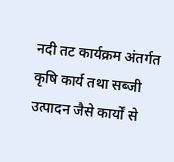नदी तट कार्यक्रम अंतर्गत कृषि कार्य तथा सब्जी उत्पादन जैसे कार्यों से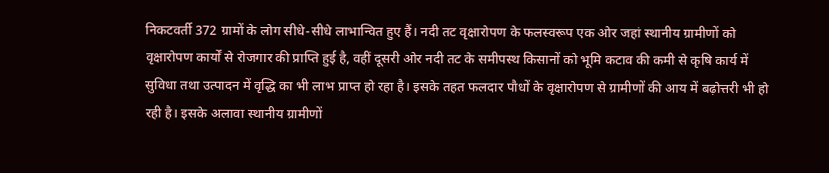निकटवर्ती 372 ग्रामों के लोग सीधे-सीधे लाभान्वित हुए हैं। नदी तट वृक्षारोपण के फलस्वरूप एक ओर जहां स्थानीय ग्रामीणों को वृक्षारोपण कार्यों से रोजगार की प्राप्ति हुई है, वहीं दूसरी ओर नदी तट के समीपस्थ किसानों को भूमि कटाव की कमी से कृषि कार्य में सुविधा तथा उत्पादन में वृद्धि का भी लाभ प्राप्त हो रहा है। इसके तहत फलदार पौधों के वृक्षारोपण से ग्रामीणों की आय में बढ़ोत्तरी भी हो रही है। इसके अलावा स्थानीय ग्रामीणों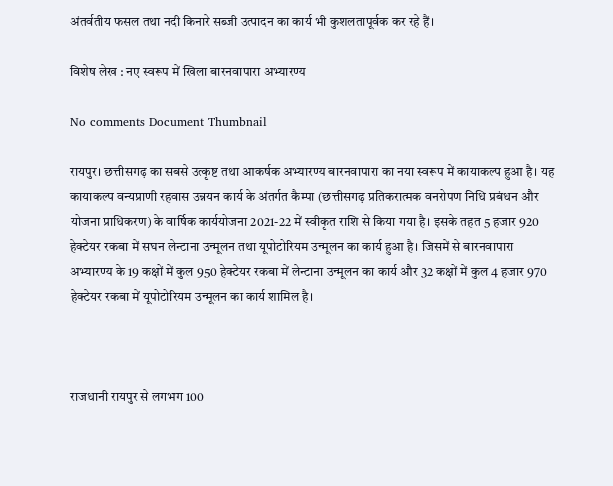अंतर्वतीय फसल तथा नदी किनारे सब्जी उत्पादन का कार्य भी कुशलतापूर्वक कर रहे हैं।

विशेष लेख : नए स्वरूप में खिला बारनवापारा अभ्यारण्य

No comments Document Thumbnail

रायपुर। छत्तीसगढ़ का सबसे उत्कृष्ट तथा आकर्षक अभ्यारण्य बारनवापारा का नया स्वरूप में कायाकल्प हुआ है। यह कायाकल्प वन्यप्राणी रहवास उन्नयन कार्य के अंतर्गत कैम्पा (छत्तीसगढ़ प्रतिकरात्मक वनरोपण निधि प्रबंधन और योजना प्राधिकरण) के वार्षिक कार्ययोजना 2021-22 में स्वीकृत राशि से किया गया है। इसके तहत 5 हजार 920 हेक्टेयर रकबा में सघन लेन्टाना उन्मूलन तथा यूपोटोरियम उन्मूलन का कार्य हुआ है। जिसमें से बारनवापारा अभ्यारण्य के 19 कक्षों में कुल 950 हेक्टेयर रकबा में लेन्टाना उन्मूलन का कार्य और 32 कक्षों में कुल 4 हजार 970 हेक्टेयर रकबा में यूपोटोरियम उन्मूलन का कार्य शामिल है।



राजधानी रायपुर से लगभग 100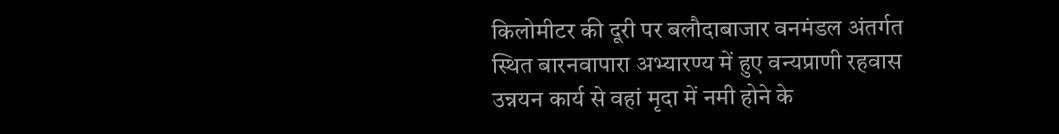किलोमीटर की दूरी पर बलौदाबाजार वनमंडल अंतर्गत स्थित बारनवापारा अभ्यारण्य में हुए वन्यप्राणी रहवास उन्नयन कार्य से वहां मृदा में नमी होने के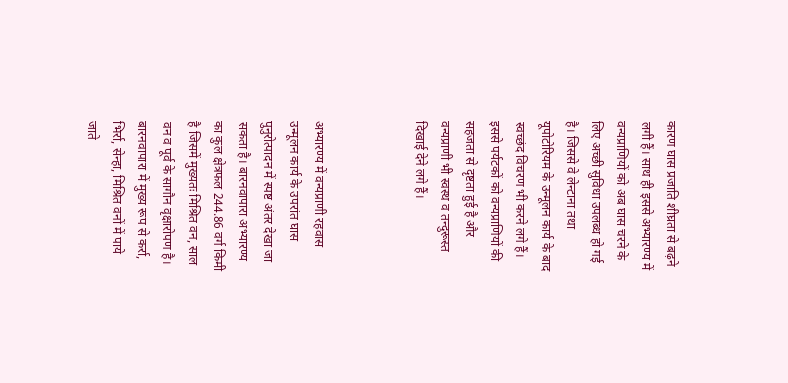कारण घास प्रजाति शीघ्रता से बढ़ने लगी हैं। साथ ही इससे अभ्यारण्य में वन्यप्राणियों को अब घास चरने के लिए अच्छी सुविधा उपलब्ध हो गई है। जिससे वे लेन्टाना तथा यूपोटोरियम के उन्मूलन कार्य के बाद स्वच्छंद विचरण भी करने लगे हैं। इससे पर्यटकों को वन्यप्राणियों की सहजता से दृष्टता हुई है और वन्यप्राणी भी स्वस्थ व तन्दुरूस्त दिखाई देने लगे हैं।



अभ्यारण्य में वन्यप्राणी रहवास उन्मूलन कार्य के उपरांत घास पुनुरोत्पादन में स्पष्ट अंतर देखा जा सकता है। बारनवापारा अभ्यारण्य का कुल क्षेत्रफल 244.86 वर्ग किमी है जिसमें मुख्यतः मिश्रित वन, साल वन व पूर्व के सागौन वृक्षारोपण है। बारनवापारा में मुख्य रूप से कर्रा, भिर्रा, सेन्हा, मिश्रित वनों में पाये जाते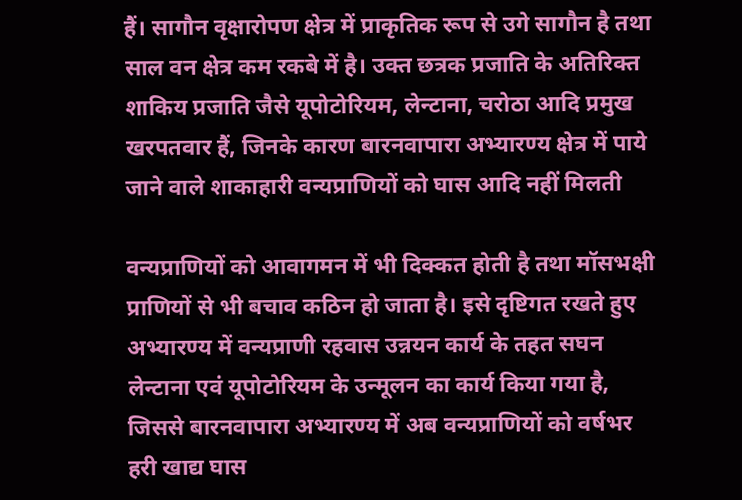हैं। सागौन वृक्षारोपण क्षेत्र में प्राकृतिक रूप से उगे सागौन है तथा साल वन क्षेत्र कम रकबे में है। उक्त छत्रक प्रजाति के अतिरिक्त शाकिय प्रजाति जैसे यूपोटोरियम, लेन्टाना, चरोठा आदि प्रमुख खरपतवार हैं, जिनके कारण बारनवापारा अभ्यारण्य क्षेत्र में पाये जाने वाले शाकाहारी वन्यप्राणियों को घास आदि नहीं मिलती

वन्यप्राणियों को आवागमन में भी दिक्कत होती है तथा मॉसभक्षी प्राणियों से भी बचाव कठिन हो जाता है। इसे दृष्टिगत रखते हुए अभ्यारण्य में वन्यप्राणी रहवास उन्नयन कार्य के तहत सघन लेन्टाना एवं यूपोटोरियम के उन्मूलन का कार्य किया गया है, जिससे बारनवापारा अभ्यारण्य में अब वन्यप्राणियों को वर्षभर हरी खाद्य घास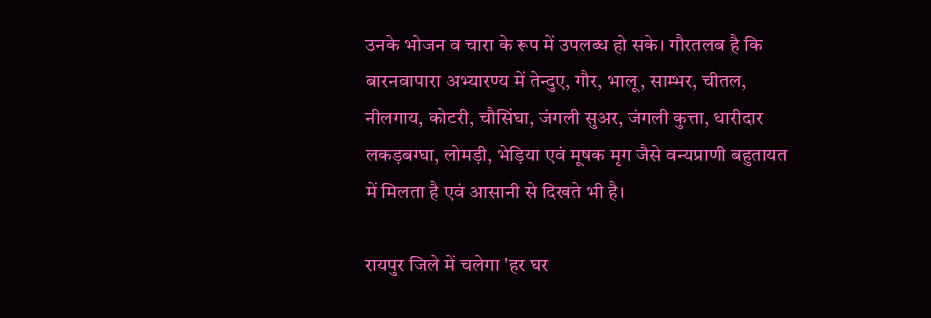उनके भोजन व चारा के रूप में उपलब्ध हो सके। गौरतलब है कि बारनवापारा अभ्यारण्य में तेन्दुए, गौर, भालू, साम्भर, चीतल, नीलगाय, कोटरी, चौसिंघा, जंगली सुअर, जंगली कुत्ता, धारीदार लकड़बग्घा, लोमड़ी, भेड़िया एवं मूषक मृग जैसे वन्यप्राणी बहुतायत में मिलता है एवं आसानी से दिखते भी है।

रायपुर जिले में चलेगा 'हर घर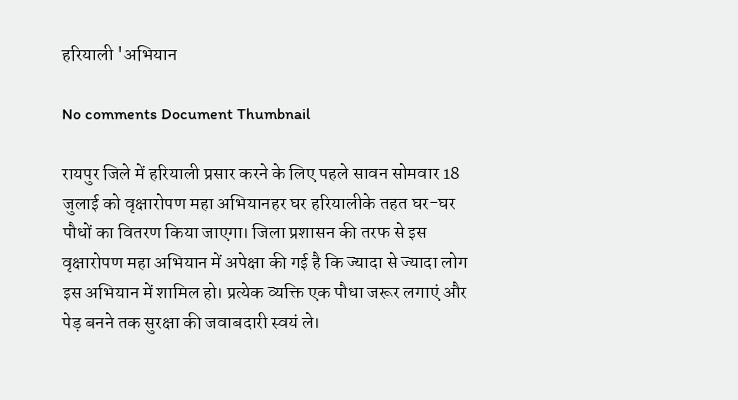हरियाली 'अभियान

No comments Document Thumbnail

रायपुर जिले में हरियाली प्रसार करने के लिए पहले सावन सोमवार 18 जुलाई को वृक्षारोपण महा अभियानहर घर हरियालीके तहत घर-घर पौधों का वितरण किया जाएगा। जिला प्रशासन की तरफ से इस वृक्षारोपण महा अभियान में अपेक्षा की गई है कि ज्यादा से ज्यादा लोग इस अभियान में शामिल हो। प्रत्येक व्यक्ति एक पौधा जरूर लगाएं और पेड़ बनने तक सुरक्षा की जवाबदारी स्वयं ले।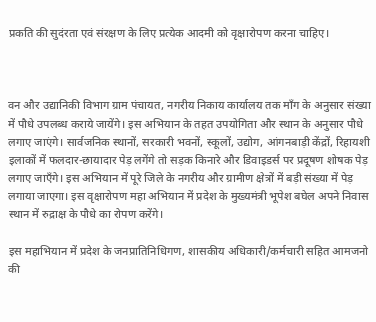प्रकति की सुदंरता एवं संरक्षण के लिए प्रत्येक आदमी को वृक्षारोपण करना चाहिए।



वन और उद्यानिकी विभाग ग्राम पंचायत, नगरीय निकाय कार्यालय तक माँग के अनुसार संख्या में पौधे उपलब्ध कराये जायेंगे। इस अभियान के तहत उपयोगिता और स्थान के अनुसार पौधे लगाए जाएंगे। सार्वजनिक स्थानों, सरकारी भवनों, स्कूलों, उद्योग, आंगनबाड़ी केंद्रों, रिहायशी इलाकों में फलदार-छायादार पेड़ लगेंगे तो सड़क किनारे और डिवाइडर्स पर प्रदूषण शोषक पेड़ लगाए जाएँगे। इस अभियान में पूरे जिले के नगरीय और ग्रामीण क्षेत्रों में बड़ी संख्या में पेड़ लगाया जाएगा। इस वृक्षारोपण महा अभियान में प्रदेश के मुख्यमंत्री भूपेश बघेल अपने निवास स्थान में रुद्राक्ष के पौधे का रोपण करेंगे।

इस महाभियान में प्रदेश के जनप्रातिनिधिगण, शासकीय अधिकारी/कर्मचारी सहित आमजनो की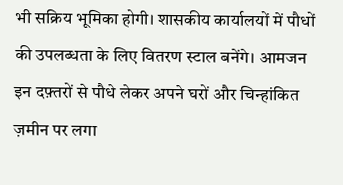भी सक्रिय भूमिका होगी। शासकीय कार्यालयों में पौधों की उपलब्धता के लिए वितरण स्टाल बनेंगे। आमजन इन दफ़्तरों से पौधे लेकर अपने घरों और चिन्हांकित ज़मीन पर लगा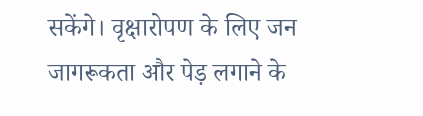सकेंगे। वृक्षारोपण के लिए जन जागरूकता और पेड़ लगाने के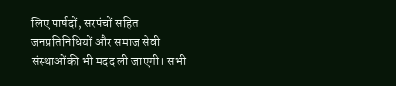लिए पार्षदों, सरपंचों सहित जनप्रतिनिधियों और समाज सेवी संस्थाओंकी भी मदद ली जाएगी। सभी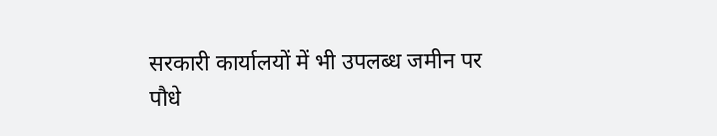सरकारी कार्यालयों में भी उपलब्ध जमीन पर पौधे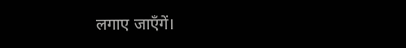लगाए जाएँगें।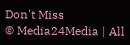Don't Miss
© Media24Media | All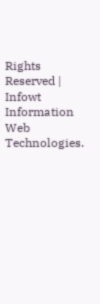Rights Reserved | Infowt Information Web Technologies.